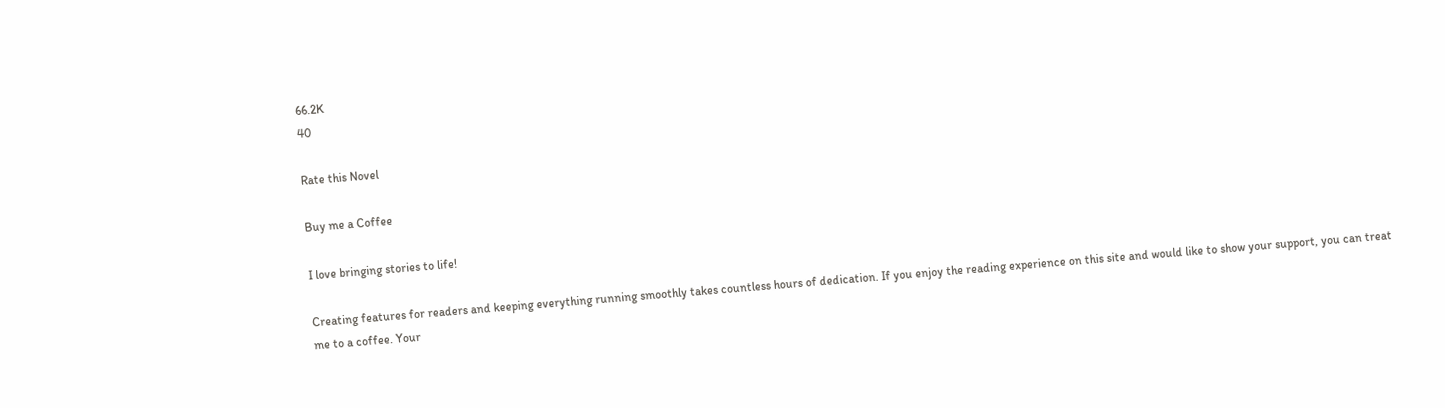66.2K
40

Rate this Novel

Buy me a Coffee

I love bringing stories to life!

Creating features for readers and keeping everything running smoothly takes countless hours of dedication. If you enjoy the reading experience on this site and would like to show your support, you can treat me to a coffee. Your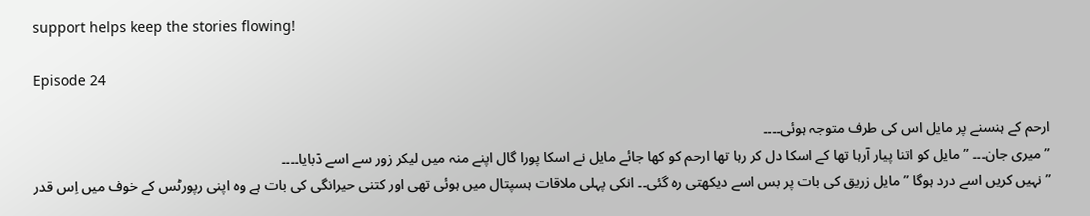support helps keep the stories flowing!

Episode 24

ارحم کے ہنسنے پر مایل اس کی طرف متوجہ ہوئی۔۔۔۔
” میری جان۔۔۔ ” مایل کو اتنا پیار آرہا تھا کے اسکا دل کر رہا تھا ارحم کو کھا جائے مایل نے اسکا پورا گال اپنے منہ میں لیکر زور سے اسے دٙبایا۔۔۔۔
” نہیں کریں اسے درد ہوگا ” مایل زریق کی بات پر بس اسے دیکھتی رہ گئی۔۔ انکی پہلی ملاقات ہسپتال میں ہوئی تھی اور کتنی حیرانگی کی بات ہے وہ اپنی رپورٹس کے خوف میں اِس قدر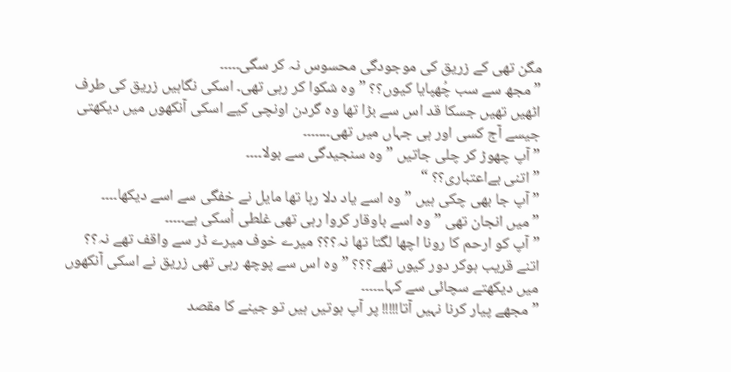مگن تھی کے زریق کی موجودگی محسوس نہ کر سگی۔۔۔۔۔
” مجھ سے سب چُھپایا کیوں؟؟ ” وہ شکوا کر رہی تھی۔ اسکی نگاہیں زریق کی طرف اٹھیں تھیں جسکا قد اس سے بڑا تھا وہ گردن اونچی کیے اسکی آنکھوں میں دیکھتی جیسے آج کسی اور ہی جہاں میں تھی۔۔۔۔۔۔۔
” آپ چھوڑ کر چلی جاتیں ” وہ سنجیدگی سے بولا۔۔۔۔
” اتنی بےاعتباری؟؟ “
” آپ جا بھی چکی ہیں ” وہ اسے یاد دلا رہا تھا مایل نے خفگی سے اسے دیکھا۔۔۔۔
” میں انجان تھی ” وہ اسے باوقار کروا رہی تھی غلطی اُسکی ہے۔۔۔۔۔
” آپ کو ارحم کا رونا اچھا لگتا تھا نہ؟؟؟ میرے خوف میرے ڈر سے واقف تھے نہ؟؟ اتنے قریب ہوکر دور کیوں تھے؟؟؟ ” وہ اس سے پوچھ رہی تھی زریق نے اسکی آنکھوں میں دیکھتے سچائی سے کہا۔۔۔۔۔۔
” مجھے پیار کرنا نہیں آتا!!!!! پر آپ ہوتیں ہیں تو جینے کا مقصد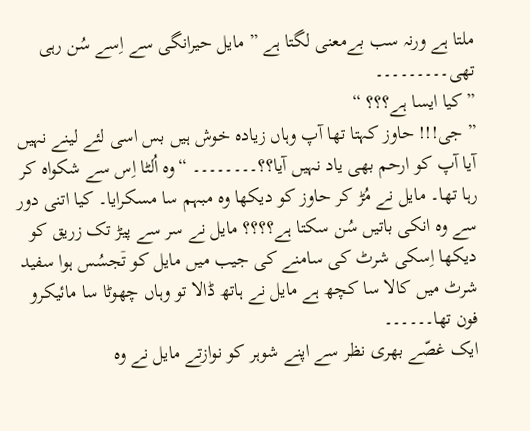ملتا ہے ورنہ سب بےمعنی لگتا ہے ” مایل حیرانگی سے اِسے سُن رہی تھی۔۔۔۔۔۔۔۔۔
” کیا ایسا ہے؟؟؟ “
” جی!!! حاوز کہتا تھا آپ وہاں زیادہ خوش ہیں بس اسی لئے لینے نہیں آیا آپ کو ارحم بھی یاد نہیں آیا؟؟۔۔۔۔۔۔۔۔ “وہ اُلٹا اِس سے شکواہ کر رہا تھا۔ مایل نے مُڑ کر حاوز کو دیکھا وہ مبہم سا مسکرایا۔ کیا اتنی دور سے وہ انکی باتیں سُن سکتا ہے؟؟؟؟ مایل نے سر سے پیڑ تک زریق کو دیکھا اِسکی شرٹ کی سامنے کی جیب میں مایل کو تٙجسُس ہوا سفید شرٹ میں کالا سا کچھ ہے مایل نے ہاتھ ڈالا تو وہاں چھوٹا سا مائیکرو فون تھا۔۔۔۔۔۔
ایک غصّے بھری نظر سے اپنے شوہر کو نوازتے مایل نے وہ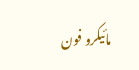مائیکرو فون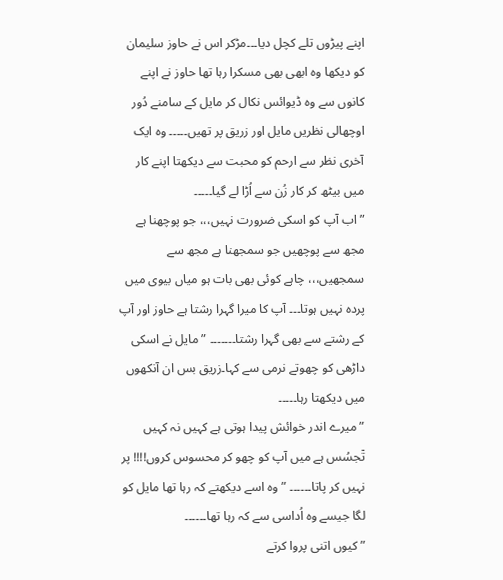اپنے پیڑوں تلے کچل دیا۔۔۔مڑکر اس نے حاوز سلیمان کو دیکھا وہ ابھی بھی مسکرا رہا تھا حاوز نے اپنے کانوں سے وہ ڈیوائس نکال کر مایل کے سامنے دُور اوچھالی نظریں مایل اور زریق پر تھیں۔۔۔۔۔ وہ ایک آخری نظر سے ارحم کو محبت سے دیکھتا اپنے کار میں بیٹھ کر کار زُن سے اُڑا لے گیا۔۔۔۔۔
” اب آپ کو اسکی ضرورت نہیں،،، جو پوچھنا ہے مجھ سے پوچھیں جو سمجھنا ہے مجھ سے سمجھیں،،، چاہے کوئی بھی بات ہو میاں بیوی میں پردہ نہیں ہوتا۔۔۔ آپ کا میرا گہرا رشتا ہے حاوز اور آپ کے رشتے سے بھی گہرا رشتا۔۔۔۔۔۔۔ ” مایل نے اسکی داڑھی کو چھوتے نرمی سے کہا۔زریق بس ان آنکھوں میں دیکھتا رہا۔۔۔۔۔
” میرے اندر خوائش پیدا ہوتی ہے کہیں نہ کہیں تٙجسُس ہے میں آپ کو چھو کر محسوس کروں!!!! پر نہیں کر پاتا۔۔۔۔۔۔ ” وہ اسے دیکھتے کہ رہا تھا مایل کو لگا جیسے وہ اُداسی سے کہ رہا تھا۔۔۔۔۔۔
” کیوں اتنی پروا کرتے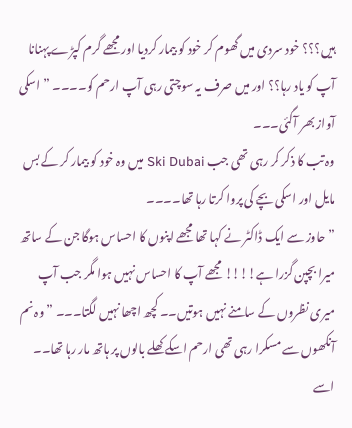ہیں؟؟؟ خود سردی میں گھوم کر خود کو بیمار کردیا اور مجھے گرم کپڑے پہنانا آپ کو یاد رہا؟؟ اور میں صرف یہ سوچتی رہی آپ ارحم کو۔۔۔۔ ” اسکی آواز بھر آگئی۔۔۔
وہ تب کا ذکر کر رہی تھی جب Ski Dubai میں وہ خود کو بیمار کر کے بس مایل اور اسکی بچے کی پروا کرتا رہا تھا۔۔۔۔
” حاوز سے ایک ڈاکٹر نے کہا تھا مجھے اپنوں کا احساس ہوگا جن کے ساتھ میرا بچپن گزرا ہے!!!! مجھے آپ کا احساس نہیں ہوا مگر جب آپ میری نظروں کے سامنے نہیں ہوتیں۔۔ کچھ اچھا نہیں لگتا۔۔۔ ” وہ نم آنکھوں سے مسکرا رہی تھی ارحم اسکے کھلے بالوں پر ہاتھ مار رہا تھا۔۔ اسے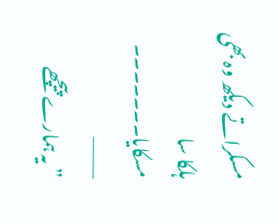مسکراتے دیکھ وہ بھی ہلکا سا مسکایا۔۔۔۔۔۔۔
———
” یہ ہمارے پیچھے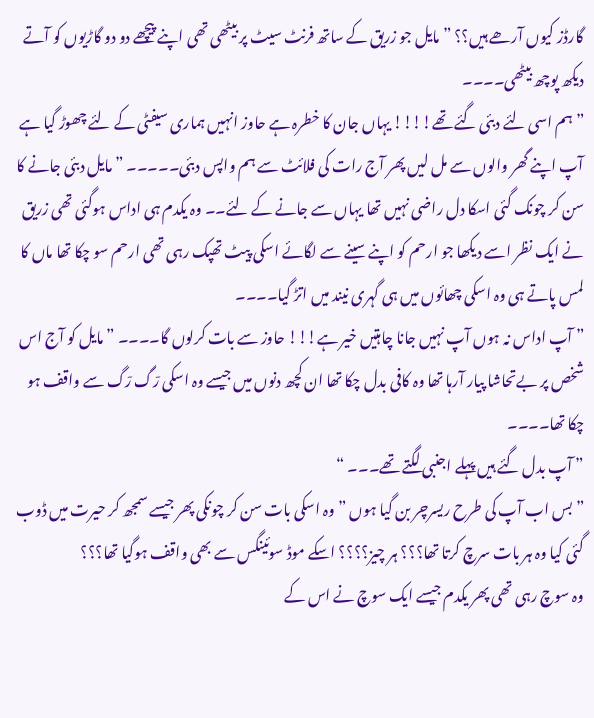گارڈز کیوں آرھے ہیں؟؟ ” مایل جو زریق کے ساتھ فرنٹ سیٹ پر بیٹھی تھی اپنے پیچھے دو دو گاڑیوں کو آتے دیکھ پوچھ بیٹھی۔۔۔۔
” ہم اسی لئے دبئی گئے تھے!!!! یہاں جان کا خطرہ ہے حاوز انہیں ہماری سیفٹی کے لئے چھوڑ گیا ہے آپ اپنے گھر والوں سے مل لیں پھر آج رات کی فلائٹ سے ہم واپس دبئی۔۔۔۔۔ ” مایل دبئی جانے کا سن کر چونک گئی اسکا دل راضی نہیں تھا یہاں سے جانے کے لئے۔۔ وہ یکدم ہی اداس ہوگئی تھی زریق نے ایک نظر اسے دیکھا جو ارحم کو اپنے سینے سے لگائے اسکی پیٹ تھپک رہی تھی ارحم سو چکا تھا ماں کا لمس پاتے ہی وہ اسکی چھائوں میں ہی گہری نیند میں اتڑ گیا۔۔۔۔
” آپ اداس نہ ہوں آپ نہیں جانا چاہتیں خیر ہے!!! حاوز سے بات کرلوں گا۔۔۔۔ ” مایل کو آج اس شخص پر بےتحاشا پیار آرہا تھا وہ کافی بدل چکا تھا ان کچھ دنوں میں جیسے وہ اسکی رٙگ رٙگ سے واقف ہو چکا تھا۔۔۔۔
” آپ بدل گئے ہیں پہلے اجنبی لگتے تھے۔۔۔ “
” بس اب آپ کی طرح ریسرچر بن گیا ہوں ” وہ اسکی بات سن کر چونکی پھر جیسے سمجھ کر حیرت میں ڈوب گئی کیا وہ ہر بات سرچ کرتا تھا؟؟؟ ہر چیز؟؟؟؟ اسکے موڈ سوئینگس سے بھی واقف ہوگیا تھا؟؟؟
وہ سوچ رہی تھی پھر یکدم جیسے ایک سوچ نے اس کے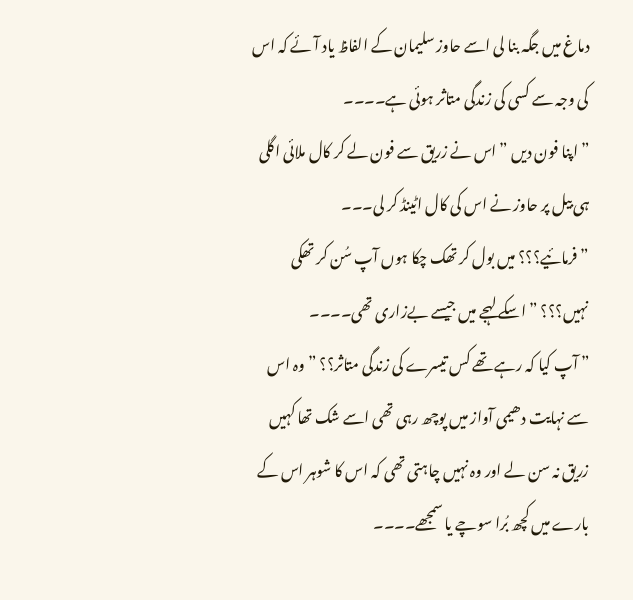دماغ میں جگہ بنا لی اسے حاوز سلیمان کے الفاظ یاد آئے کہ اس کی وجہ سے کسی کی زندگی متاثر ہوئی ہے۔۔۔۔
” اپنا فون دیں ” اس نے زریق سے فون لے کر کال ملائی اگلی ہی بیل پر حاوز نے اس کی کال اٹینڈ کر لی۔۔۔
” فرمائیے؟؟؟ میں بول کر تھک چکا ہوں آپ سُن کر تھکی نہیں؟؟؟ ” اسکے لہجے میں جیسے بےزاری تھی۔۔۔۔
” آپ کیا کہ رہے تھے کس تیسرے کی زندگی متاثر؟؟ ” وہ اس سے نہایت دھیمی آواز میں پوچھ رہی تھی اسے شک تھا کہیں زریق نہ سن لے اور وہ نہیں چاہتی تھی کہ اس کا شوہر اس کے بارے میں کچھ بُرا سوچے یا سمجھے۔۔۔۔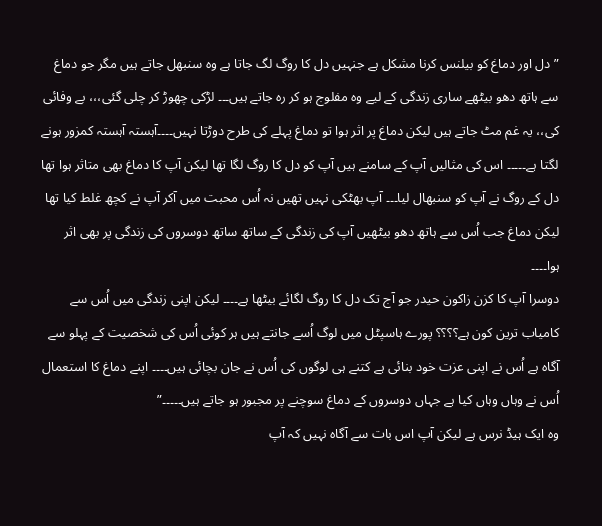” دل اور دماغ کو بیلنس کرنا مشکل ہے جنہیں دل کا روگ لگ جاتا ہے وہ سنبھل جاتے ہیں مگر جو دماغ سے ہاتھ دھو بیٹھے ساری زندگی کے لیے وہ مفلوج ہو کر رہ جاتے ہیں۔۔۔ لڑکی چھوڑ کر چلی گئی،،، بے وفائی کی،، یہ غم مٹ جاتے ہیں لیکن دماغ پر اثر ہوا تو دماغ پہلے کی طرح دوڑتا نہیں۔۔۔۔آہستہ آہستہ کمزور ہونے لگتا ہے۔۔۔۔۔ اس کی مثالیں آپ کے سامنے ہیں آپ کو دل کا روگ لگا تھا لیکن آپ کا دماغ بھی متاثر ہوا تھا دل کے روگ نے آپ کو سنبھال لیا۔۔۔ آپ بھٹکی نہیں تھیں نہ اُس محبت میں آکر آپ نے کچھ غلط کیا تھا لیکن دماغ جب اُس سے ہاتھ دھو بیٹھیں آپ کی زندگی کے ساتھ ساتھ دوسروں کی زندگی پر بھی اثر ہوا۔۔۔۔
دوسرا آپ کا کزن زاکون حیدر جو آج تک دل کا روگ لگائے بیٹھا ہے۔۔۔۔ لیکن اپنی زندگی میں اُس سے کامیاب ترین کون ہے؟؟؟؟ پورے ہاسپٹل میں لوگ اُسے جانتے ہیں ہر کوئی اُس کی شخصیت کے پہلو سے آگاہ ہے اُس نے اپنی عزت خود بنائی ہے کتنے ہی لوگوں کی اُس نے جان بچائی ہیں۔۔۔۔ اپنے دماغ کا استعمال اُس نے وہاں وہاں کیا ہے جہاں دوسروں کے دماغ سوچنے پر مجبور ہو جاتے ہیں۔۔۔۔۔”
وہ ایک ہیڈ نرس ہے لیکن آپ اس بات سے آگاہ نہیں کہ آپ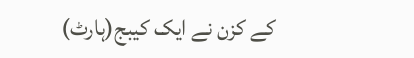کے کزن نے ایک کیبج(ہارٹ)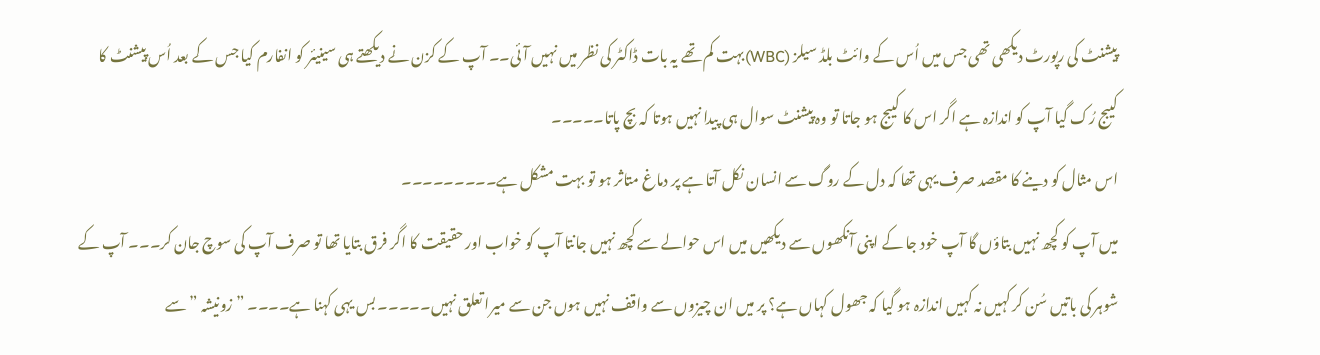پیشنٹ کی رپورٹ دیکھی تھی جس میں اُس کے وائٹ بلڈ سیلز (WBC)بہت کم تھے یہ بات ڈاکٹر کی نظر میں نہیں آئی۔۔ آپ کے کزن نے دیکھتے ہی سینیئر کو انفارم کیا جس کے بعد اُس پیشنٹ کا کیبج رُک گیا آپ کو اندازہ ہے اگر اس کا کیبج ہو جاتا تو وہ پیشنٹ سوال ہی پیدا نہیں ہوتا کہ بچ پاتا۔۔۔۔۔
اس مثال کو دینے کا مقصد صرف یہی تھا کہ دل کے روگ سے انسان نکل آتا ہے پر دماغ متاثر ہو تو بہت مشکل ہے۔۔۔۔۔۔۔۔۔
میں آپ کو کچھ نہیں بتاؤں گا آپ خود جا کے اپنی آنکھوں سے دیکھیں میں اس حوالے سے کچھ نہیں جانتا آپ کو خواب اور حقیقت کا اگر فرق بتایا تھا تو صرف آپ کی سوچ جان کر۔۔۔ آپ کے شوہر کی باتیں سُن کر کہیں نہ کہیں اندازہ ہو گیا کہ جھول کہاں ہے؟ پر میں ان چیزوں سے واقف نہیں ہوں جن سے میرا تعلق نہیں۔۔۔۔۔ بس یہی کہنا ہے۔۔۔۔ ” زونیشہ ” سے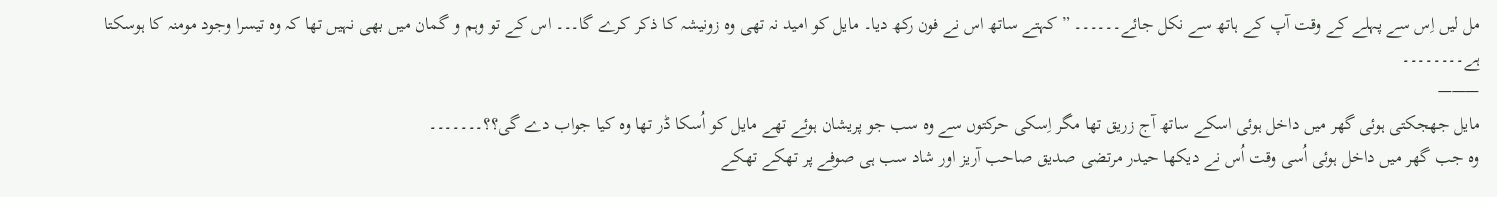مل لیں اِس سے پہلے کے وقت آپ کے ہاتھ سے نکل جائے۔۔۔۔۔۔ ” کہتے ساتھ اس نے فون رکھ دیا۔ مایل کو امید نہ تھی وہ زونیشہ کا ذکر کرے گا۔۔۔ اس کے تو وہم و گمان میں بھی نہیں تھا کہ وہ تیسرا وجود مومنہ کا ہوسکتا ہے۔۔۔۔۔۔۔۔
———
مایل جھجکتی ہوئی گھر میں داخل ہوئی اسکے ساتھ آج زریق تھا مگر اِسکی حرکتوں سے وہ سب جو پریشان ہوئے تھے مایل کو اُسکا ڈر تھا وہ کیا جواب دے گی؟؟۔۔۔۔۔۔۔
وہ جب گھر میں داخل ہوئی اُسی وقت اُس نے دیکھا حیدر مرتضی صدیق صاحب آریز اور شاد سب ہی صوفے پر تھکے تھکے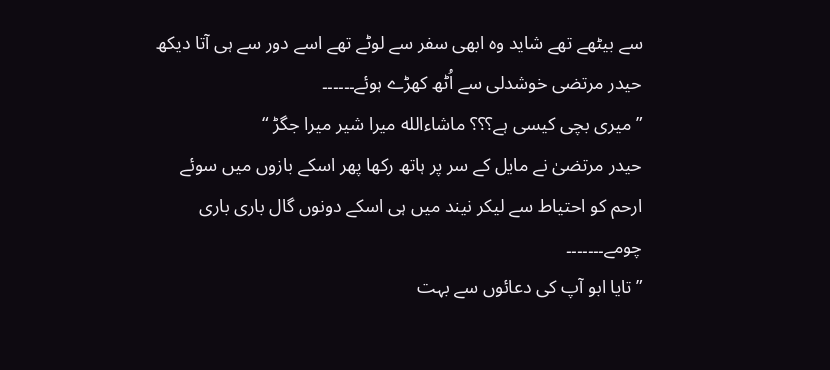سے بیٹھے تھے شاید وہ ابھی سفر سے لوٹے تھے اسے دور سے ہی آتا دیکھ حیدر مرتضی خوشدلی سے اُٹھ کھڑے ہوئے۔۔۔۔۔۔
” میری بچی کیسی ہے؟؟؟ ماشاءالله میرا شیر میرا جگڑ “
حیدر مرتضیٰ نے مایل کے سر پر ہاتھ رکھا پھر اسکے بازوں میں سوئے ارحم کو احتیاط سے لیکر نیند میں ہی اسکے دونوں گال باری باری چومے۔۔۔۔۔۔۔
” تایا ابو آپ کی دعائوں سے بہت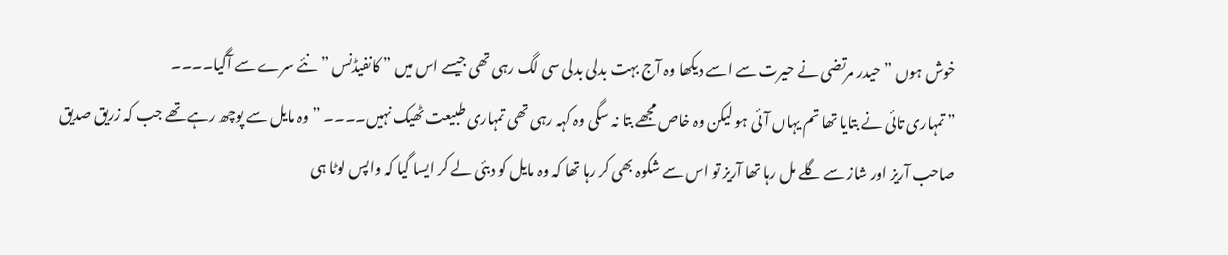خوش ہوں ” حیدر مرتضی نے حیرت سے اسے دیکھا وہ آج بہت بدلی بدلی سی لگ رہی تھی جیسے اس میں ” کانفیڈنس ” نئے سرے سے آگیا۔۔۔۔
” تمہاری تائی نے بتایا تھا تم یہاں آئی ہو لیکن وہ خاص مجھے بتا نہ سگی وہ کہہ رہی تھی تمہاری طبیعت ٹھیک نہیں۔۔۔۔ ” وہ مایل سے پوچھ رہے تھے جب کہ زریق صدیق صاحب آریز اور شاز سے گلے مل رہا تھا آریز تو اس سے شکوہ بھی کر رہا تھا کہ وہ مایل کو دبئی لے کر ایسا گیا کہ واپس لوٹا ہی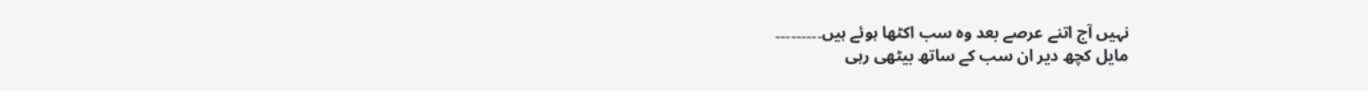نہیں آج اتنے عرصے بعد وہ سب اکٹھا ہوئے ہیں۔۔۔۔۔۔۔۔۔
مایل کچھ دیر ان سب کے ساتھ بیٹھی رہی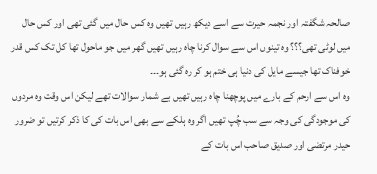صالحہ شگفتہ اور نجمہ حیرت سے اسے دیکھ رہیں تھیں وہ کس حال میں گئی تھی اور کس حال میں لوٹی تھی؟؟؟ وہ تینوں اس سے سوال کرنا چاہ رہیں تھیں گھر میں جو ماحول تھا کل تک کس قدر خوفناک تھا جیسے مایل کی دنیا ہی ختم ہو کر رہ گئی ہو۔۔۔
وہ اس سے ارحم کے بارے میں پوچھنا چاہ رہیں تھیں بے شمار سوالات تھے لیکن اس وقت وہ مردوں کی موجودگی کی وجہ سے سب چُپ تھیں اگر وہ ہلکے سے بھی اس بات کی کا ذکر کرتیں تو ضرور حیدر مرتضی اور صدیق صاحب اس بات کے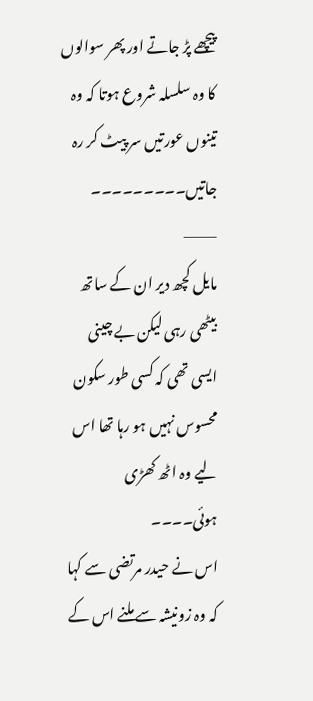پیچھے پڑ جاتے اور پھر سوالوں کا وہ سلسلہ شروع ہوتا کہ وہ تینوں عورتیں سر پیٹ کر رہ جاتیں۔۔۔۔۔۔۔۔۔
———
مایل کچھ دیر ان کے ساتھ بیٹھی رہی لیکن بے چینی ایسی تھی کہ کسی طور سکون محسوس نہیں ہو رہا تھا اس لیے وہ اٹھ کھڑی ہوئی۔۔۔۔
اس نے حیدر مرتضی سے کہا کہ وہ زونیشہ سے ملنے اس کے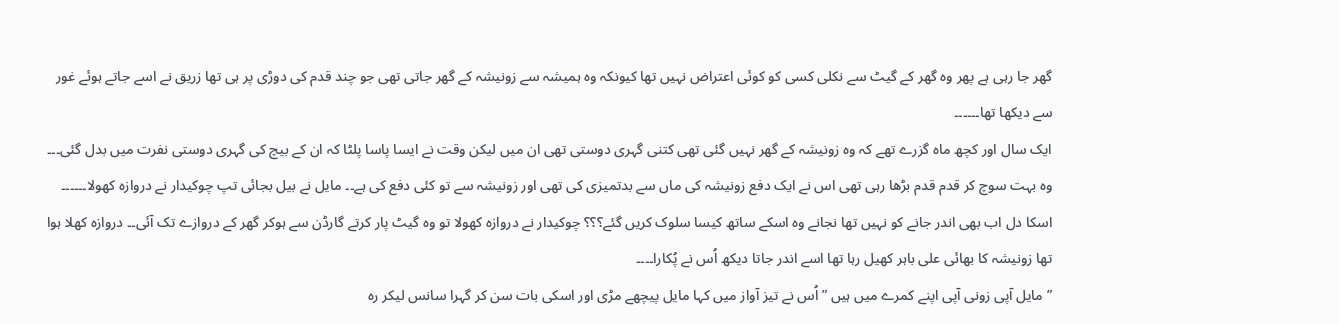گھر جا رہی ہے پھر وہ گھر کے گیٹ سے نکلی کسی کو کوئی اعتراض نہیں تھا کیونکہ وہ ہمیشہ سے زونیشہ کے گھر جاتی تھی جو چند قدم کی دوڑی پر ہی تھا زریق نے اسے جاتے ہوئے غور سے دیکھا تھا۔۔۔۔۔۔
ایک سال اور کچھ ماہ گزرے تھے کہ وہ زونیشہ کے گھر نہیں گئی تھی کتنی گہری دوستی تھی ان میں لیکن وقت نے ایسا پاسا پلٹا کہ ان کے بیچ کی گہری دوستی نفرت میں بدل گئی۔۔۔
وہ بہت سوچ کر قدم قدم بڑھا رہی تھی اس نے ایک دفع زونیشہ کی ماں سے بدتمیزی کی تھی اور زونیشہ سے تو کئی دفع کی ہے۔۔ مایل نے بیل بجائی تپ چوکیدار نے دروازہ کھولا۔۔۔۔۔۔
اسکا دل اب بھی اندر جانے کو نہیں تھا نجانے وہ اسکے ساتھ کیسا سلوک کریں گئے؟؟؟ چوکیدار نے دروازہ کھولا تو وہ گیٹ پار کرتے گارڈن سے ہوکر گھر کے دروازے تک آئی۔۔ دروازہ کھلا ہوا تھا زونیشہ کا بھائی علی باہر کھیل رہا تھا اسے اندر جاتا دیکھ اُس نے پُکارا۔۔۔۔
” مایل آپی زونی آپی اپنے کمرے میں ہیں ” اُس نے تیز آواز میں کہا مایل پیچھے مڑی اور اسکی بات سن کر گہرا سانس لیکر رہ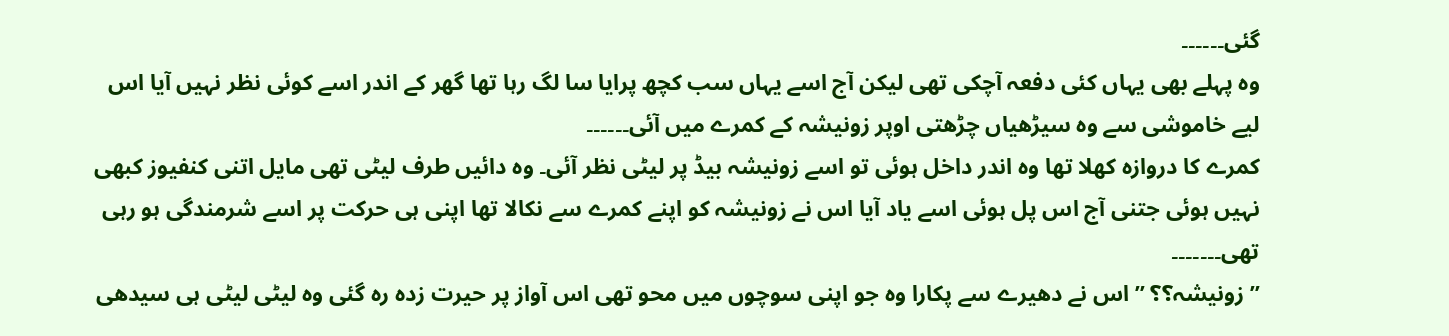گئی۔۔۔۔۔۔
وہ پہلے بھی یہاں کئی دفعہ آچکی تھی لیکن آج اسے یہاں سب کچھ پرایا سا لگ رہا تھا گھر کے اندر اسے کوئی نظر نہیں آیا اس لیے خاموشی سے وہ سیڑھیاں چڑھتی اوپر زونیشہ کے کمرے میں آئی۔۔۔۔۔۔
کمرے کا دروازہ کھلا تھا وہ اندر داخل ہوئی تو اسے زونیشہ بیڈ پر لیٹی نظر آئی۔ وہ دائیں طرف لیٹی تھی مایل اتنی کنفیوز کبھی نہیں ہوئی جتنی آج اس پل ہوئی اسے یاد آیا اس نے زونیشہ کو اپنے کمرے سے نکالا تھا اپنی ہی حرکت پر اسے شرمندگی ہو رہی تھی۔۔۔۔۔۔۔
” زونیشہ؟؟ ” اس نے دھیرے سے پکارا وہ جو اپنی سوچوں میں محو تھی اس آواز پر حیرت زدہ رہ گئی وہ لیٹی لیٹی ہی سیدھی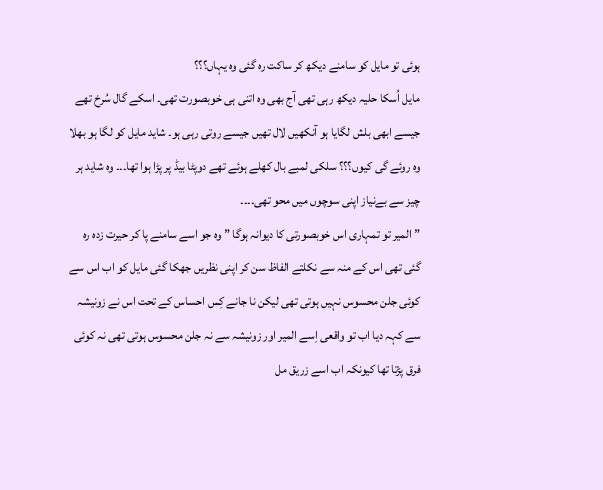ہوئی تو مایل کو سامنے دیکھ کر ساکت رہ گئی وہ یہاں؟؟؟
مایل اُسکا حلیہ دیکھ رہی تھی آج بھی وہ اتنی ہی خوبصورت تھی۔ اسکے گال سُرخ تھے جیسے ابھی بلش لگایا ہو آنکھیں لال تھیں جیسے روتی رہی ہو۔ شاید مایل کو لگا ہو بھلا وہ روئے گی کیوں؟؟؟ سلکی لمبے بال کھلے ہوئے تھے دوپٹا بیڈ پر پڑا ہوا تھا۔۔۔ وہ شاید ہر چیز سے بےنیاز اپنی سوچوں میں محو تھی۔۔۔۔
” المیر تو تمہاری اس خوبصورتی کا دیوانہ ہوگا ” وہ جو اسے سامنے پا کر حیرت زدہ رہ گئی تھی اس کے منہ سے نکلتے الفاظ سن کر اپنی نظریں جھکا گئی مایل کو اب اس سے کوئی جلن محسوس نہیں ہوتی تھی لیکن نا جانے کِس احساس کے تحت اس نے زونیشہ سے کہہ دیا اب تو واقعی اِسے المیر اور زونیشہ سے نہ جلن محسوس ہوتی تھی نہ کوئی فرق پڑتا تھا کیونکہ اب اسے زریق مل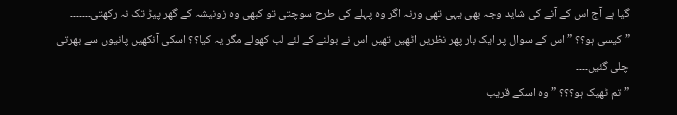گیا ہے آج اس کے آنے کی شاید وجہ بھی یہی تھی ورنہ اگر وہ پہلے کی طرح سوچتی تو کبھی وہ زونیشہ کے گھر پیڑ تک نہ رکھتی۔۔۔۔۔۔۔
” کیسی ہو؟؟ ” اس کے سوال پر ایک بار پھر نظریں اٹھیں تھیں اس نے بولنے کے لئے لب کھولے مگر یہ کیا؟؟ اسکی آنکھیں پانیوں سے بھرتی چلی گئیں۔۔۔۔
” تم ٹھیک ہو؟؟؟ ” وہ اسکے قریب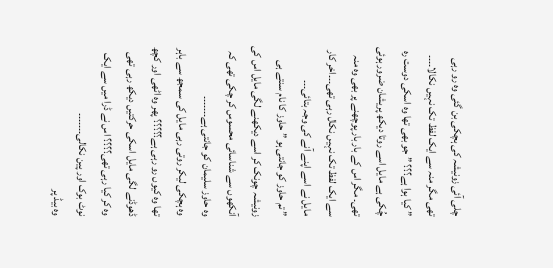چلی آئی زونیشہ کی ہچکی بن گئی وہ رو رہی تھی مگر منہ سے ایک لفظ تک نہیں نکالا۔۔۔۔
” کیا ہوا ہے؟؟؟ ” جو بھی تھا وہ اسکی دوست رہ چُکی ہے مایل اسے روتا دیکھ پریشان ضرور ہوئی تھی۔ مگر اس کے بار بار پوچھنے پر بھی وہ منہ سے ایک لفظ تک نہیں نکال رہی تھی۔۔۔اخر کار مایل نے اسے اپنے آنے کی وجہ بتائی۔۔۔
” تم حاوز کو جانتی ہو ” حاوز کا نام سنتے ہی زونیشہ چونک کر اسے دیکھنے لگی مایل اس کی آنکھوں سے شناسائی محسوس کر چکی تھی کہ وہ حاوز سلیمان کو جانتی ہے۔۔۔۔۔۔۔
وہ ہچکی لیکر روتی رہی مایل کی سمجھ سے باہر تھا وہ کیوں رو رہی ہے؟؟؟؟؟ پھر وہ اٹھی اور کچھ ڈھوڈنے لگی مایل اسکی حرکتیں دیکھ رہی تھی وہ کر کیا رہی تھی؟؟؟؟ اس نے ڈرا میں سے ایک نوٹ بوک اور پین نکالی۔۔۔۔۔۔۔
وہ بیڈ پر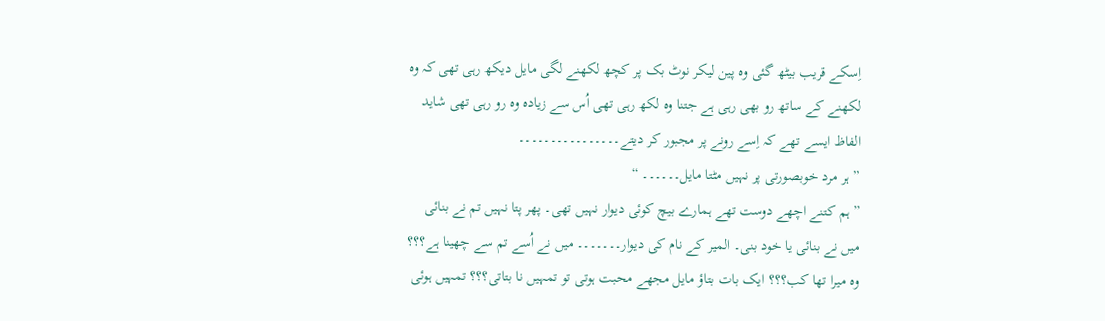اِسکے قریب بیٹھ گئی وہ پین لیکر نوٹ بک پر کچھ لکھنے لگی مایل دیکھ رہی تھی کہ وہ لکھنے کے ساتھ رو بھی رہی ہے جتنا وہ لکھ رہی تھی اُس سے زیادہ وہ رو رہی تھی شاید الفاظ ایسے تھے کہ اِسے رونے پر مجبور کر دیتے۔۔۔۔۔۔۔۔۔۔۔۔۔۔۔۔
” ہر مرد خوبصورتی پر نہیں مٹتا مایل۔۔۔۔۔۔ “
” ہم کتنے اچھے دوست تھے ہمارے بیچ کوئی دیوار نہیں تھی۔ پھر پتا نہیں تم نے بنائی میں نے بنائی یا خود بنی۔ المیر کے نام کی دیوار۔۔۔۔۔۔۔ میں نے اُسے تم سے چھینا ہے؟؟؟ وہ میرا تھا کب؟؟؟ ایک بات بتاؤ مایل مجھے محبت ہوتی تو تمہیں نا بتاتی؟؟؟ تمہیں ہوئی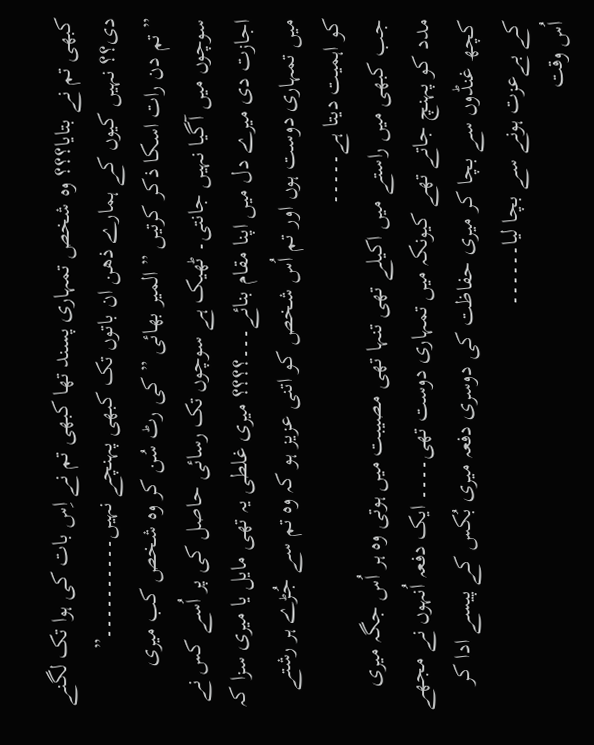کبھی تم نے بتایا؟؟؟ وہ شخص تمہاری پسند تھا کبھی تم نے اِس بات کی ہوا تک لگنے دی؟؟ نہیں کیوں کے ہمارے ذھن ان باتوں تک کبھی پہنچے نہیں۔۔۔۔۔۔۔۔۔۔”
” تم دن رات اسکا ذکر کرتیں ” المیر بھائی ” کی رٹ سُن کر وہ شخص کب میری سوچوں میں آگیا نہیں جانتی۔ ٹھیک ہے سوچوں تک رسائی حاصل کی پر اُسے کس نے اجازت دی میرے دل میں اپنا مقام بنائے۔۔۔؟؟؟؟ میری غلطی یہ تھی مایل یا میری سزا کہ میں تمہاری دوست ہوں اور تم اُس شخص کو اتنی عزیز ہو کہ وہ تم سے جُڑے ہر رشتے کو اہمیت دیتا ہے۔۔۔۔۔
جب کبھی میں راستے میں اکیلے تھی تنہا تھی مصیبت میں ہوتی وہ ہر اُس جگہ میری مدد کو پہنچ جاتے تھے کیونکہ میں تمہاری دوست تھی۔۔۔۔ ایک دفعہ اُنہوں نے مجھے کچھ غنڈوں سے بچا کر میری حفاظت کی دوسری دفعہ میری بُکس کے پیسے ادا کر کے بےعزت ہونے سے بچا لیا۔۔۔۔۔۔
اُس وقت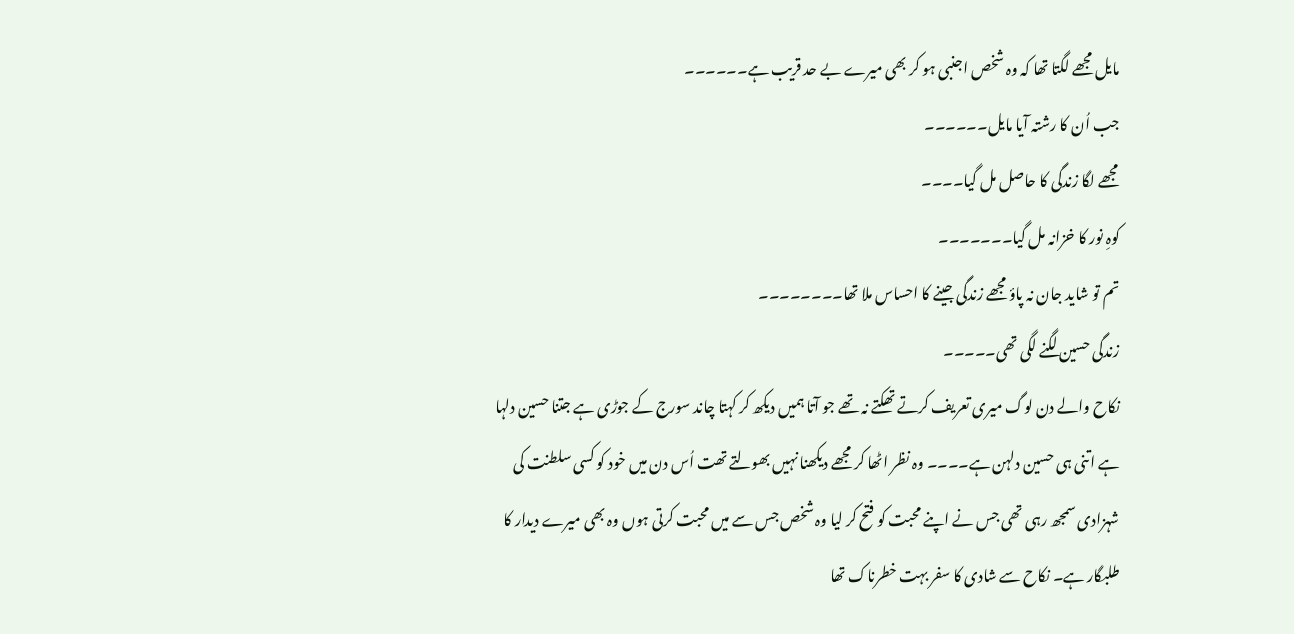مایل مجھے لگتا تھا کہ وہ شخص اجنبی ہو کر بھی میرے بے حد قریب ہے۔۔۔۔۔۔
جب اُن کا رشتہ آیا مایل۔۔۔۔۔۔
مجھے لگا زندگی کا حاصل مل گیا۔۔۔۔
کوہِ نور کا خزانہ مل گیا۔۔۔۔۔۔۔
تم تو شاید جان نہ پاؤ مجھے زندگی جینے کا احساس ملا تھا۔۔۔۔۔۔۔۔
زندگی حسین لگنے لگی تھی۔۔۔۔۔
نکاح والے دن لوگ میری تعریف کرتے تھکتے نہ تھے جو آتا ہمیں دیکھ کر کہتا چاند سورج کے جوڑی ہے جتنا حسین دلہا ہے اتنی ہی حسین دلہن ہے۔۔۔۔ وہ نظر اٹھا کر مجھے دیکھنا نہیں بھولتے تھت اُس دن میں خود کو کسی سلطنت کی شہزادی سمجھ رہی تھی جس نے اپنے محبت کو فتح کر لیا وہ شخص جس سے میں محبت کرتی ہوں وہ بھی میرے دیدار کا طلبگار ہے۔ نکاح سے شادی کا سفر بہت خطرناک تھا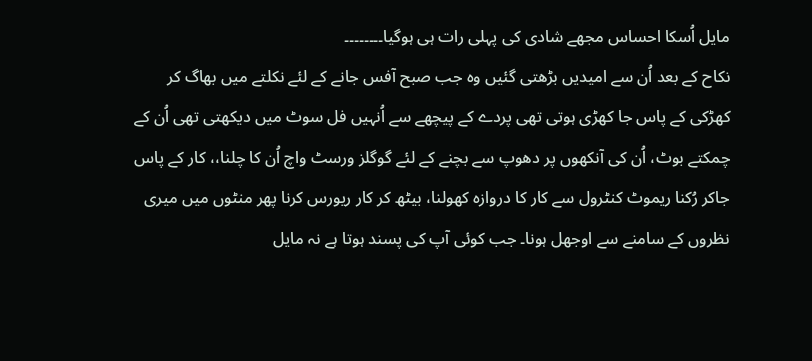مایل اُسکا احساس مجھے شادی کی پہلی رات ہی ہوگیا۔۔۔۔۔۔۔۔
نکاح کے بعد اُن سے امیدیں بڑھتی گئیں وہ جب صبح آفس جانے کے لئے نکلتے میں بھاگ کر کھڑکی کے پاس جا کھڑی ہوتی تھی پردے کے پیچھے سے اُنہیں فل سوٹ میں دیکھتی تھی اُن کے چمکتے بوٹ، اُن کی آنکھوں پر دھوپ سے بچنے کے لئے گوگلز ورسٹ واچ اُن کا چلنا،، کار کے پاس جاکر رُکنا ریموٹ کنٹرول سے کار کا دروازہ کھولنا، بیٹھ کر کار ریورس کرنا پھر منٹوں میں میری نظروں کے سامنے سے اوجھل ہونا۔ جب کوئی آپ کی پسند ہوتا ہے نہ مایل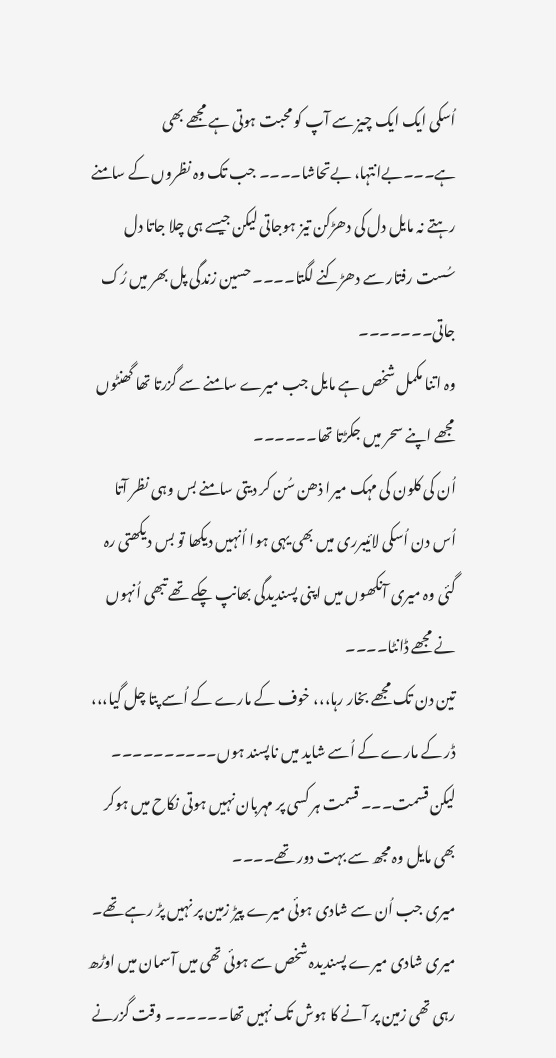اُسکی ایک ایک چیز سے آپ کو محبت ہوتی ہے مجھے بھی ہے۔۔۔بےانتہا، بےتحاشا۔۔۔۔ جب تک وہ نظروں کے سامنے رہتے نہ مایل دل کی دھڑکن تیز ہوجاتی لیکن جیسے ہی چلا جاتا دل سُست رفتار سے دھڑکنے لگتا۔۔۔۔ حسین زندگی پل بھر میں رُک جاتی۔۔۔۔۔۔۔
وہ اتنا مکمل شخص ہے مایل جب میرے سامنے سے گزرتا تھا گھنٹوں مجھے اپنے سحر میں جکڑتا تھا۔۔۔۔۔۔
اُن کی کلون کی مہک میرا ذھن سُن کر دیتی سامنے بس وہی نظر آتا اُس دن اُسکی لائیبرری میں بھی یہی ہوا اُنہیں دیکھا تو بس دیکھتی رہ گئی وہ میری آنکھوں میں اپنی پسندیدگی بھانپ چکے تھے تبھی اُنہوں نے مجھے ڈانٹا۔۔۔۔
تین دن تک مجھے بخار رہا،،، خوف کے مارے کے اُسے پتا چل گیا،،، ڈر کے مارے کے اُسے شاید میں ناپسند ہوں۔۔۔۔۔۔۔۔۔۔
لیکن قسمت۔۔۔ قسمت ہر کسی پر مہربان نہیں ہوتی نکاح میں ہوکر بھی مایل وہ مجھ سے بہت دور تھے۔۔۔۔
میری جب اُن سے شادی ہوئی میرے پیڑ زمین پر نہیں پڑ رہے تھے۔ میری شادی میرے پسندیدہ شخص سے ہوئی تھی میں آسمان میں اوڑھ رہی تھی زمین پر آنے کا ہوش تک نہیں تھا۔۔۔۔۔۔ وقت گزرنے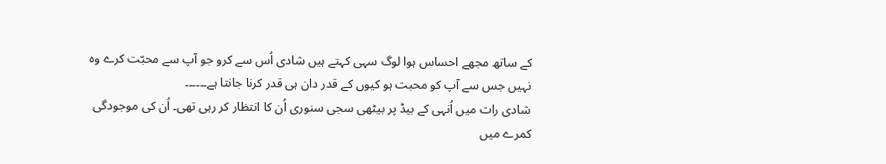کے ساتھ مجھے احساس ہوا لوگ سہی کہتے ہیں شادی اُس سے کرو جو آپ سے محبّت کرے وہ نہیں جس سے آپ کو محبت ہو کیوں کے قدر دان ہی قدر کرنا جانتا ہے۔۔۔۔۔۔
شادی رات میں اُنہی کے بیڈ پر بیٹھی سجی سنوری اُن کا انتظار کر رہی تھی۔ اُن کی موجودگی کمرے میں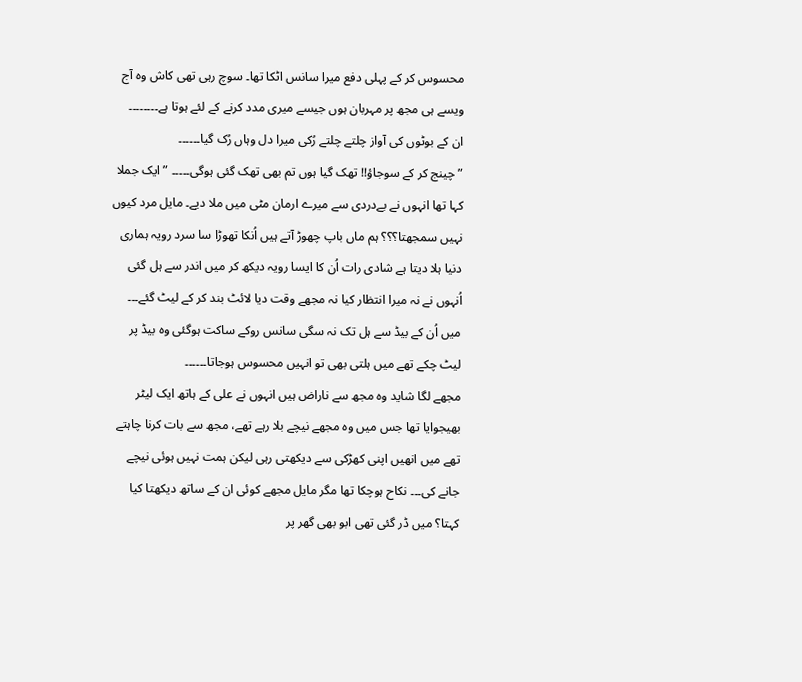محسوس کر کے پہلی دفع میرا سانس اٹکا تھا۔ سوچ رہی تھی کاش وہ آج ویسے ہی مجھ پر مہربان ہوں جیسے میری مدد کرنے کے لئے ہوتا ہے۔۔۔۔۔۔۔۔
ان کے بوٹوں کی آواز چلتے چلتے رُکی میرا دل وہاں رُک گیا۔۔۔۔۔۔
” چینج کر کے سوجاؤ!! تھک گیا ہوں تم بھی تھک گئی ہوگی۔۔۔۔۔ ” ایک جملا کہا تھا انہوں نے بےدردی سے میرے ارمان مٹی میں ملا دیے۔ مایل مرد کیوں نہیں سمجھتا؟؟؟ ہم ماں باپ چھوڑ آتے ہیں اُنکا تھوڑا سا سرد رویہ ہماری دنیا ہلا دیتا ہے شادی رات اُن کا ایسا رویہ دیکھ کر میں اندر سے ہل گئی اُنہوں نے نہ میرا انتظار کیا نہ مجھے وقت دیا لائٹ بند کر کے لیٹ گئے۔۔۔ میں اُن کے بیڈ سے ہل تک نہ سگی سانس روکے ساکت ہوگئی وہ بیڈ پر لیٹ چکے تھے میں ہلتی بھی تو انہیں محسوس ہوجاتا۔۔۔۔۔۔
مجھے لگا شاید وہ مجھ سے ناراض ہیں انہوں نے علی کے ہاتھ ایک لیٹر بھیجوایا تھا جس میں وہ مجھے نیچے بلا رہے تھے، مجھ سے بات کرنا چاہتے تھے میں انھیں اپنی کھڑکی سے دیکھتی رہی لیکن ہمت نہیں ہوئی نیچے جانے کی۔۔۔ نکاح ہوچکا تھا مگر مایل مجھے کوئی ان کے ساتھ دیکھتا کیا کہتا؟ میں ڈر گئی تھی ابو بھی گھر پر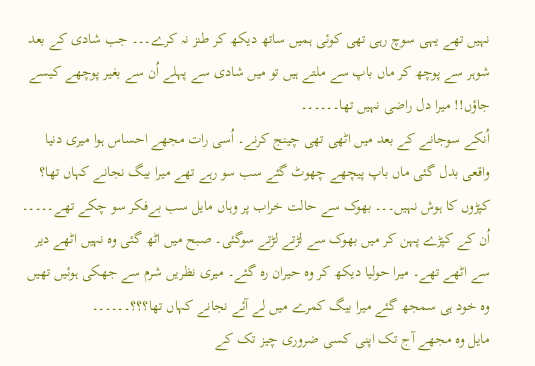نہیں تھے یہی سوچ رہی تھی کوئی ہمیں ساتھ دیکھ کر طنز نہ کرے۔۔۔ جب شادی کے بعد شوہر سے پوچھ کر ماں باپ سے ملتے ہیں تو میں شادی سے پہلے اُن سے بغیر پوچھے کیسے جاؤں!! میرا دل راضی نہیں تھا۔۔۔۔۔۔
اُنکے سوجانے کے بعد میں اٹھی تھی چینج کرنے۔ اُسی رات مجھے احساس ہوا میری دنیا واقعی بدل گئی ماں باپ پیچھے چھوٹ گئے سب سو رہے تھے میرا بیگ نجانے کہاں تھا؟ کپڑوں کا ہوش نہیں۔۔۔ بھوک سے حالت خراب پر وہاں مایل سب بےفکر سو چکے تھے۔۔۔۔۔
اُن کے کپڑے پہن کر میں بھوک سے لڑتے لڑتے سوگئی۔ صبح میں اٹھ گئی وہ نہیں اٹھے دیر سے اٹھے تھے۔ میرا حولیا دیکھ کر وہ حیران رہ گئے۔ میری نظریں شرم سے جھکی ہوئیں تھیں وہ خود ہی سمجھ گئے میرا بیگ کمرے میں لے آئے نجانے کہاں تھا؟؟؟۔۔۔۔۔۔
مایل وہ مجھے آج تک اپنی کسی ضروری چیز تک کے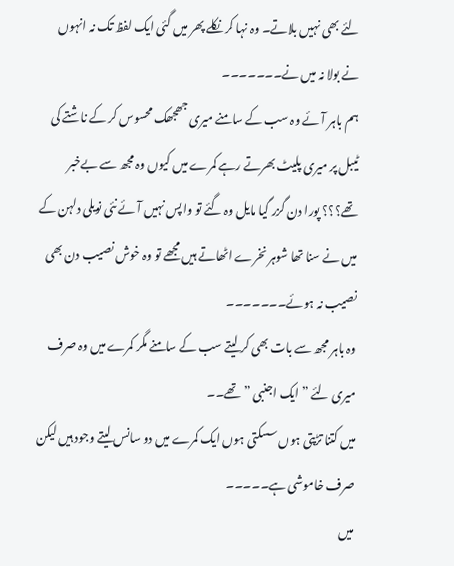لئے بھی نہیں بلاتے۔ وہ نہا کر نکلے پھر میں گئی ایک لفظ تک نہ انہوں نے بولا نہ میں نے۔۔۔۔۔۔۔
ہم باہر آئے وہ سب کے سامنے میری جھجھک محسوس کر کے ناشتے کی ٹیبل پر میری پلیٹ بھرتے رہے کمرے میں کیوں وہ مجھ سے بےخبر تھے؟؟؟ پورا دن گزر گیا مایل وہ گئے تو واپس نہیں آئے نئی نویلی دلہن کے میں نے سنا تھا شوہر نخرے اٹھاتے ہیں مجھے تو وہ خوش نصیب دن بھی نصیب نہ ہوئے۔۔۔۔۔۔۔
وہ باہر مجھ سے بات بھی کر لیتے سب کے سامنے مگر کمرے میں وہ صرف میری لئے ” ایک اجنبی ” تھے۔۔
میں کتنا تڑپتی ہوں سسکتی ہوں ایک کمرے میں دو سانس لیتے وجود ہیں لیکن صرف خاموشی ہے۔۔۔۔۔
میں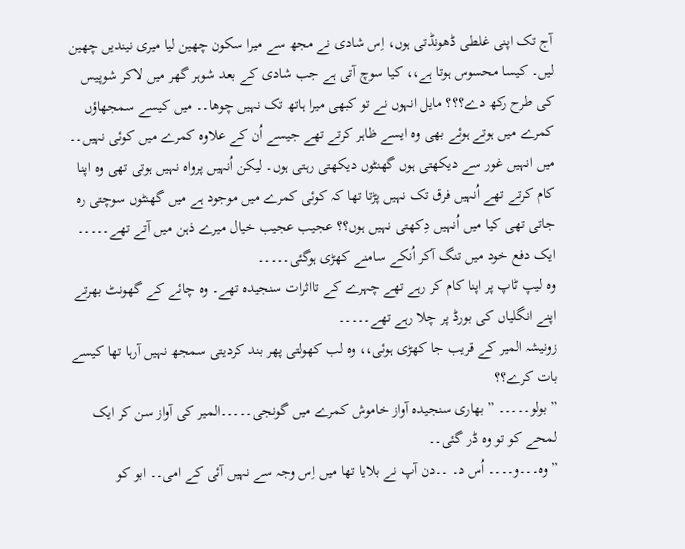آج تک اپنی غلطی ڈھونڈتی ہوں، اِس شادی نے مجھ سے میرا سکون چھین لیا میری نیندیں چھین لیں۔ کیسا محسوس ہوتا ہے،، کیا سوچ آتی ہے جب شادی کے بعد شوہر گھر میں لاکر شوپیس کی طرح رکھ دے؟؟؟ مایل انہوں نے تو کبھی میرا ہاتھ تک نہیں چوھا۔۔ میں کیسے سمجھاؤں کمرے میں ہوتے ہوئے بھی وہ ایسے ظاہر کرتے تھے جیسے اُن کے علاوہ کمرے میں کوئی نہیں۔۔ میں انہیں غور سے دیکھتی ہوں گھنٹوں دیکھتی رہتی ہوں۔ لیکن اُنہیں پرواہ نہیں ہوتی تھی وہ اپنا کام کرتے تھے اُنہیں فرق تک نہیں پڑتا تھا کہ کوئی کمرے میں موجود ہے میں گھنٹوں سوچتی رہ جاتی تھی کیا میں اُنہیں دِکھتی نہیں ہوں؟؟ عجیب عجیب خیال میرے ذہن میں آتے تھے۔۔۔۔۔ ایک دفع خود میں تنگ آکر اُنکے سامنے کھڑی ہوگئی۔۔۔۔۔
وہ لیپ ٹاپ پر اپنا کام کر رہے تھے چہرے کے تااثرات سنجیدہ تھے۔ وہ چائے کے گھونٹ بھرتے اپنے انگلیاں کی بورڈ پر چلا رہے تھے۔۔۔۔۔
زونیشہ المیر کے قریب جا کھڑی ہوئی،، وہ لب کھولتی پھر بند کردیتی سمجھ نہیں آرہا تھا کیسے بات کرے؟؟
” بولو۔۔۔۔۔ ” بھاری سنجیدہ آواز خاموش کمرے میں گونجی۔۔۔۔۔المیر کی آواز سن کر ایک لمحے کو تو وہ ڈر گئی۔۔
” وہ۔۔۔و۔۔۔۔ اُس د۔ ۔۔دن آپ نے بلایا تھا میں اِس وجہ سے نہیں آئی کے امی۔۔ ابو کو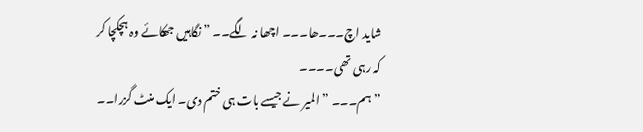شاید اچ۔۔۔ھا۔۔۔ اچھا نہ لگے۔۔ ” نگاہیں جھکائے وہ ہچکچا کر کہ رہی تھی۔۔۔۔
” ہم۔۔۔ ” المیر نے جیسے بات ہی ختم دی۔ ایک منٹ گزرا۔۔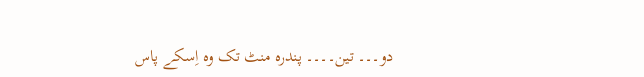دو۔۔۔ تین۔۔۔۔ پندرہ منٹ تک وہ اِسکے پاس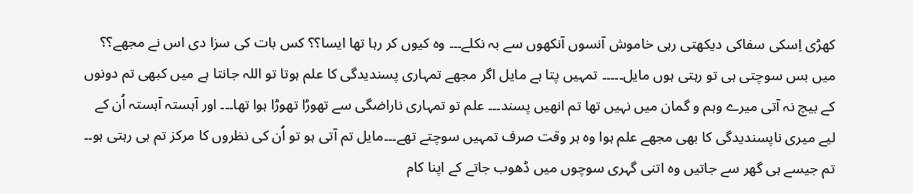کھڑی اِسکی سفاکی دیکھتی رہی خاموش آنسوں آنکھوں سے بہ نکلے۔۔۔ وہ کیوں کر رہا تھا ایسا؟؟ کس بات کی سزا دی اس نے مجھے؟؟ میں بس سوچتی ہی تو رہتی ہوں مایل۔۔۔۔۔ تمہیں پتا ہے مایل اگر مجھے تمہاری پسندیدگی کا علم ہوتا تو اللہ جانتا ہے میں کبھی تم دونوں کے بیچ نہ آتی میرے وہم و گمان میں نہیں تھا تم انھیں پسند۔۔۔ علم تو تمہاری ناراضگی سے تھوڑا تھوڑا ہوا تھا۔۔۔ اور آہستہ آہستہ اُن کے لیے میری ناپسندیدگی کا بھی مجھے علم ہوا وہ ہر وقت صرف تمہیں سوچتے تھے۔۔۔مایل تم آتی ہو تو اُن کی نظروں کا مرکز تم ہی رہتی ہو۔۔ تم جیسے ہی گھر سے جاتیں وہ اتنی گہری سوچوں میں ڈھوب جاتے کے اپنا کام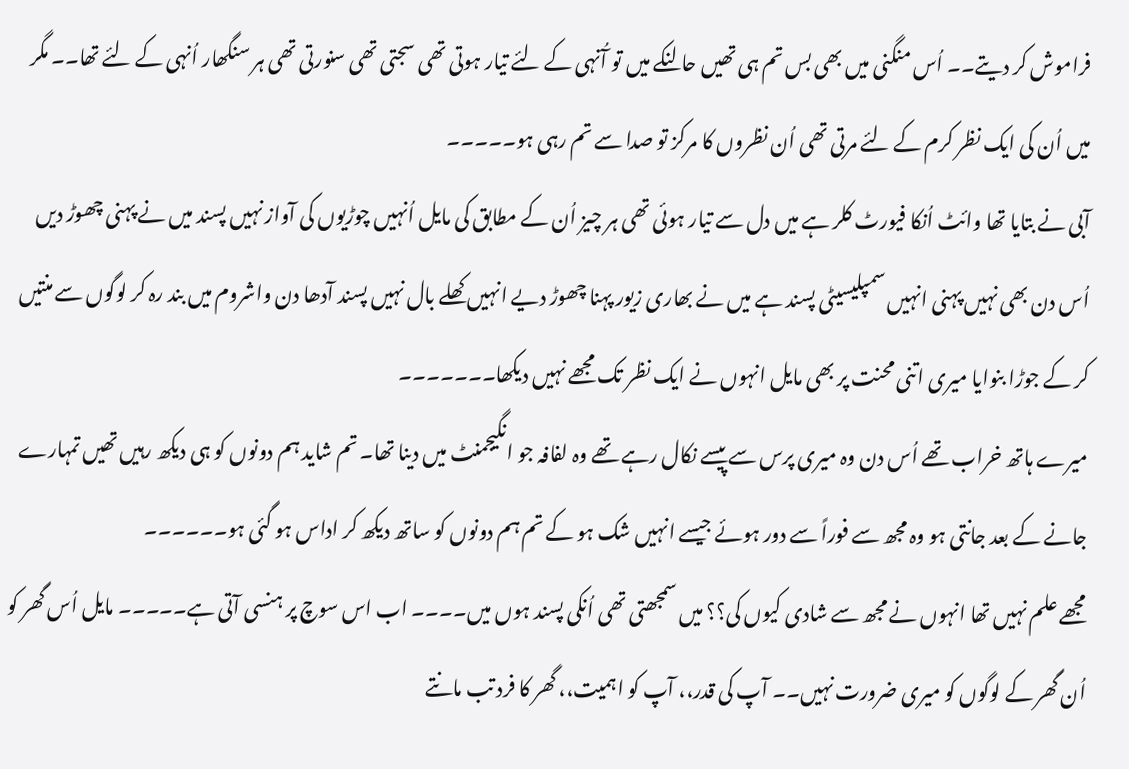فراموش کر دیتے۔۔ اُس منگنی میں بھی بس تم ہی تھیں حالنکے میں تو آُنہی کے لئے تیار ہوتی تھی سجتی تھی سنورتی تھی ہر سنگھار اُنہی کے لئے تھا۔۔ مگر میں اُن کی ایک نظر کرم کے لئے مرتی تھی اُن نظروں کا مرکز تو صدا سے تم رہی ہو۔۔۔۔۔
آبی نے بتایا تھا وائٹ اُنکا فیورٹ کلر ہے میں دل سے تیار ہوئی تھی ہر چیز اُن کے مطابق کی مایل اُنہیں چوڑیوں کی آواز نہیں پسند میں نے پہنی چھوڑ دیں اُس دن بھی نہیں پہنی انہیں سمپلیسیٹی پسند ہے میں نے بھاری زیور پہنا چھوڑ دیے انہیں کھلے بال نہیں پسند آدھا دن واشروم میں بند رہ کر لوگوں سے منتیں کر کے جوڑا بنوایا میری اتنی محنت پر بھی مایل انہوں نے ایک نظر تک مجھے نہیں دیکھا۔۔۔۔۔۔۔
میرے ہاتھ خراب تھے اُس دن وہ میری پرس سے پیسے نکال رہے تھے وہ لفافہ جو انگیجمنٹ میں دینا تھا۔ تم شاید ہم دونوں کو ہی دیکھ رہیں تھیں تمہارے جانے کے بعد جانتی ہو وہ مجھ سے فوراً سے دور ہوئے جیسے انہیں شک ہو کے تم ہم دونوں کو ساتھ دیکھ کر اداس ہو گئی ہو۔۔۔۔۔۔
مجھے علم نہیں تھا انہوں نے مجھ سے شادی کیوں کی؟؟ میں سمجھتی تھی اُنکی پسند ہوں میں۔۔۔۔ اب اس سوچ پر ہنسی آتی ہے۔۔۔۔۔ مایل اُس گھر کو اُن گھر کے لوگوں کو میری ضرورت نہیں۔۔ آپ کی قدر،، آپ کو اہمیت،، گھر کا فرد تب مانتے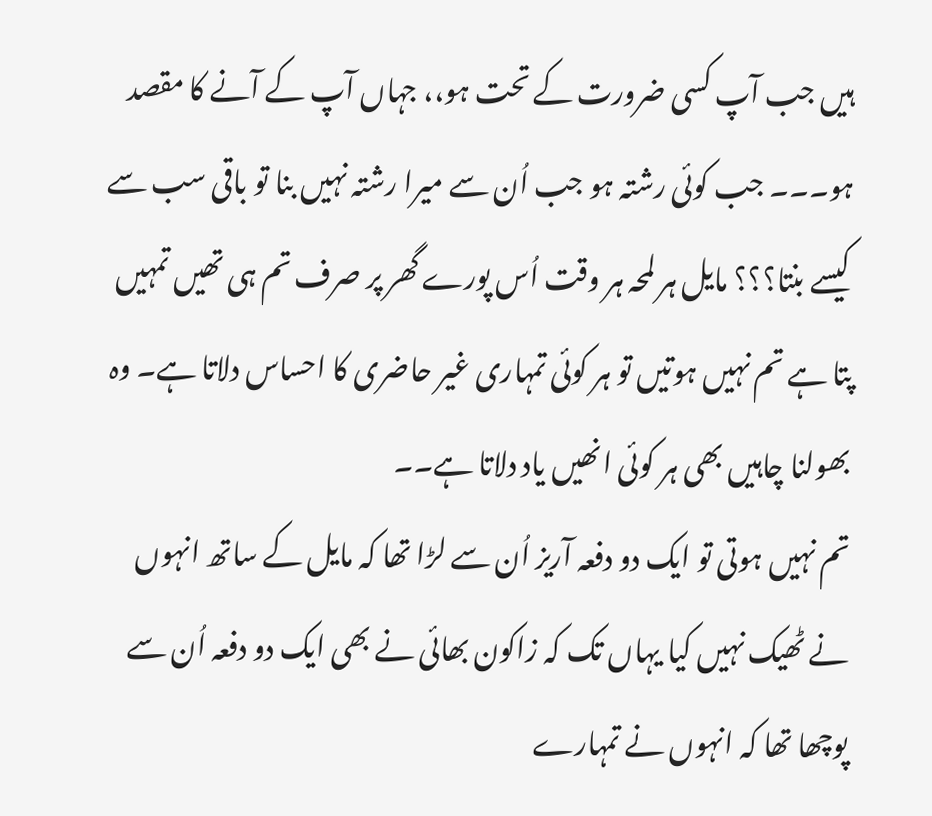ہیں جب آپ کسی ضرورت کے تحت ہو،، جہاں آپ کے آنے کا مقصد ہو۔۔۔ جب کوئی رشتہ ہو جب اُن سے میرا رشتہ نہیں بنا تو باقی سب سے کیسے بنتا؟؟؟ مایل ہر لمحہ ہر وقت اُس پورے گھر پر صرف تم ہی تھیں تمہیں پتا ہے تم نہیں ہوتیں تو ہر کوئی تمہاری غیر حاضری کا احساس دلاتا ہے۔ وہ بھولنا چاہیں بھی ہر کوئی انھیں یاد دلاتا ہے۔۔
تم نہیں ہوتی تو ایک دو دفعہ آریز اُن سے لڑا تھا کہ مایل کے ساتھ انہوں نے ٹھیک نہیں کیا یہاں تک کہ زاکون بھائی نے بھی ایک دو دفعہ اُن سے پوچھا تھا کہ انہوں نے تمہارے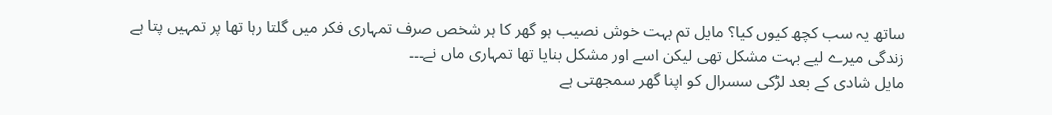ساتھ یہ سب کچھ کیوں کیا؟ مایل تم بہت خوش نصیب ہو گھر کا ہر شخص صرف تمہاری فکر میں گلتا رہا تھا پر تمہیں پتا ہے زندگی میرے لیے بہت مشکل تھی لیکن اسے اور مشکل بنایا تھا تمہاری ماں نے۔۔۔
مایل شادی کے بعد لڑکی سسرال کو اپنا گھر سمجھتی ہے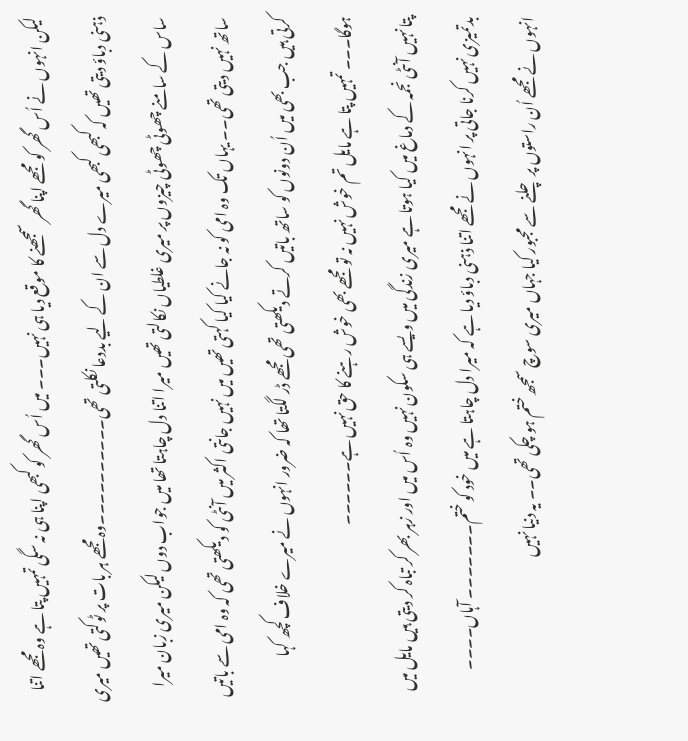لیکن انہوں نے اُس گھر کو مجھے اپنا گھر سمجھنے کا موقع دیا ہی نہیں۔۔۔ میں اُس گھر کو کبھی اپنا ہی نہ سگی تمہیں پتا ہے وہ مجھے اتنا ذہنی دباؤ دیتی تھیں کہ کبھی کبھی میرے دل سے ان کے لیے بددعا نکلتی تھی۔۔۔۔۔۔۔۔۔۔وہ مجھے ہر بات پر ٹوکتی تھیں میری ساس کے سامنے چھوٹی چھوٹی چیزوں پر میری غلطیاں نکالتی تھیں میرا اتنا دل چاہتا تھا میں جواب دوں لیکن میری زبان میرا ساتھ نہیں دیتی تھی۔۔ یہاں تک وہ امی کو نہ جانے کیا کیا کہتی تھیں میں نہیں جانتی اکثر میں آنٹی کو دیکھتی تھی کہ وہ امی سے باتیں کرتی ہیں جب بھی میں اُن دونوں کو ساتھ باتیں کرتے دیکھتی تھی مجھے ڈر لگتا تھا کہ ضرور انہوں نے میرے خلاف کچھ کہا ہوگا۔۔۔ تمہیں پتا ہے مایل تم خوش نہیں نہ تو مجھے بھی خوش رہنے کا حق نہیں ہے۔۔۔۔۔۔
پتا نہیں آنٹی نجمہ کے دماغ میں کیا ہوتا ہے میری زندگی میں ویسے ہی سکون نہیں وہ اُس میں اور زہر بھر کر تباہ کر دیتی ہیں مایل میں بدتمیزی نہیں کرنا جاتی پر انہوں نے مجھے اتنا ذہنی دباؤ دیا ہے کہ میرا دل چاہتا ہے میں خود کو ختم۔۔۔۔۔۔۔ آہاں۔۔۔۔
انہوں نے مجھے اُن راستوں پر چلنے سے مجبور کیا جہاں میری سوچ سمجھ ختم ہو چکی تھی۔۔ یہ دنیا نہیں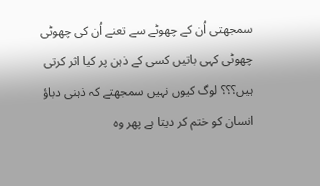سمجھتی اُن کے چھوٹے سے تعنے اُن کی چھوٹی چھوٹی کہی باتیں کسی کے ذہن پر کیا اثر کرتی ہیں؟؟؟ لوگ کیوں نہیں سمجھتے کہ ذہنی دباؤ انسان کو ختم کر دیتا ہے پھر وہ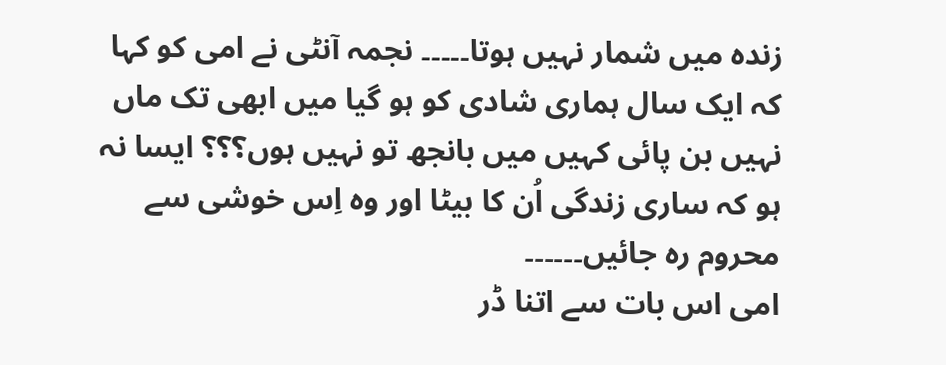زندہ میں شمار نہیں ہوتا۔۔۔۔۔ نجمہ آنٹی نے امی کو کہا کہ ایک سال ہماری شادی کو ہو گیا میں ابھی تک ماں نہیں بن پائی کہیں میں بانجھ تو نہیں ہوں؟؟؟ ایسا نہ ہو کہ ساری زندگی اُن کا بیٹا اور وہ اِس خوشی سے محروم رہ جائیں۔۔۔۔۔۔
امی اس بات سے اتنا ڈر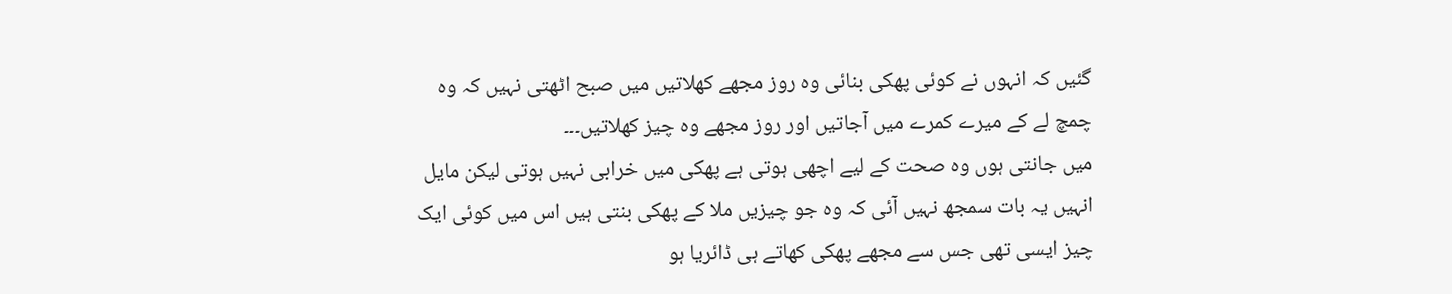گئیں کہ انہوں نے کوئی پھکی بنائی وہ روز مجھے کھلاتیں میں صبح اٹھتی نہیں کہ وہ چمچ لے کے میرے کمرے میں آجاتیں اور روز مجھے وہ چیز کھلاتیں۔۔۔
میں جانتی ہوں وہ صحت کے لیے اچھی ہوتی ہے پھکی میں خرابی نہیں ہوتی لیکن مایل انہیں یہ بات سمجھ نہیں آئی کہ وہ جو چیزیں ملا کے پھکی بنتی ہیں اس میں کوئی ایک چیز ایسی تھی جس سے مجھے پھکی کھاتے ہی ڈائریا ہو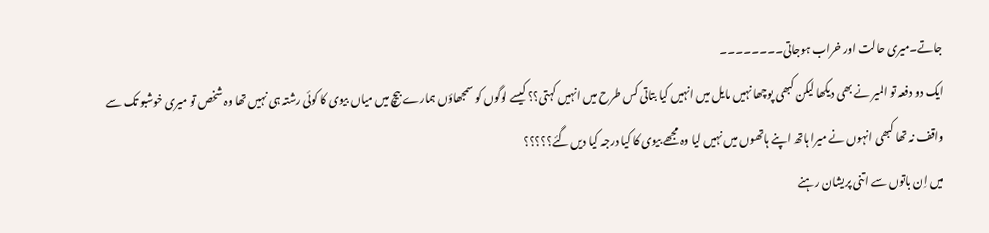جاتے۔میری حالت اور خراب ہوجاتی۔۔۔۔۔۔۔۔
ایک دو دفعہ تو المیر نے بھی دیکھا لیکن کبھی پوچھا نہیں مایل میں انہیں کیا بتاتی کس طرح میں انہیں کہتی؟؟ کیسے لوگوں کو سمجھاؤں ہمارے بیچ میں میاں بیوی کا کوئی رشتہ ہی نہیں تھا وہ شخص تو میری خوشبو تک سے واقف نہ تھا کبھی انہوں نے میرا ہاتھ اپنے ہاتھوں میں نہیں لیا وہ مجھے بیوی کا کیا درجہ کیا دیں گئے؟؟؟؟؟
میں اِن باتوں سے اتنی پریشان رہنے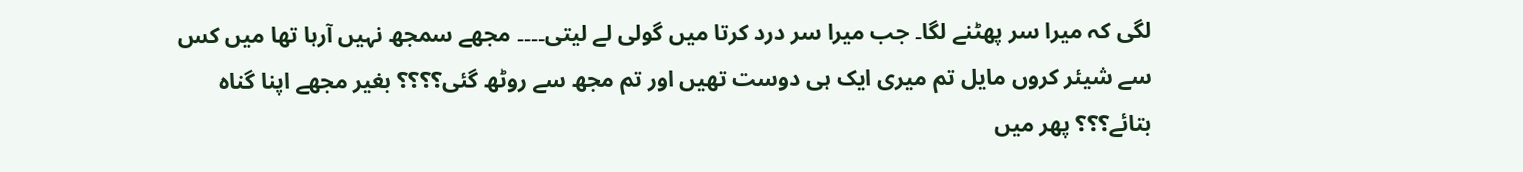لگی کہ میرا سر پھٹنے لگا۔ جب میرا سر درد کرتا میں گولی لے لیتی۔۔۔۔ مجھے سمجھ نہیں آرہا تھا میں کس سے شیئر کروں مایل تم میری ایک ہی دوست تھیں اور تم مجھ سے روٹھ گئی؟؟؟؟ بغیر مجھے اپنا گناہ بتائے؟؟؟ پھر میں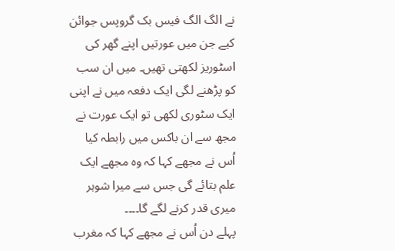نے الگ الگ فیس بک گروپس جوائن کیے جن میں عورتیں اپنے گھر کی اسٹوریز لکھتی تھیں۔ میں ان سب کو پڑھنے لگی ایک دفعہ میں نے اپنی ایک سٹوری لکھی تو ایک عورت نے مجھ سے ان باکس میں رابطہ کیا اُس نے مجھے کہا کہ وہ مجھے ایک علم بتائے گی جس سے میرا شوہر میری قدر کرنے لگے گا۔۔۔۔
پہلے دن اُس نے مجھے کہا کہ مغرب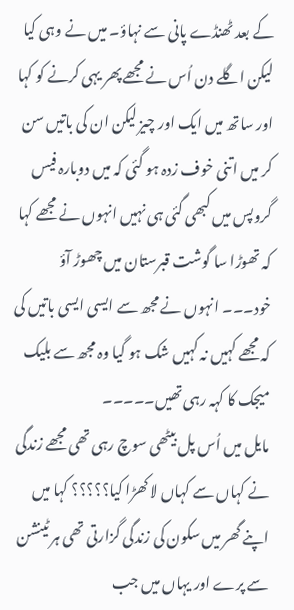کے بعد ٹھنڈے پانی سے نہاؤ۔ میں نے وہی کیا لیکن اگلے دن اُس نے مجھے پھر یہی کرنے کو کہا اور ساتھ میں ایک اور چیز لیکن ان کی باتیں سن کر میں اتنی خوف زدہ ہو گئی کہ میں دوبارہ فیس گروپس میں کبھی گئی ہی نہیں انہوں نے مجھے کہا کہ تھوڑا سا گوشت قبرستان میں چھوڑ آؤ خود۔۔۔ انہوں نے مجھ سے ایسی ایسی باتیں کی کہ مجھے کہیں نہ کہیں شک ہو گیا وہ مجھ سے بلیک میجک کا کہہ رہی تھیں۔۔۔۔۔
مایل میں اُس پل بیٹھی سوچ رہی تھی مجھے زندگی نے کہاں سے کہاں لا کھڑا کیا؟؟؟؟؟ کہا میں اپنے گھر میں سکون کی زندگی گزارتی تھی ہر ٹینشن سے پرے اور یہاں میں جب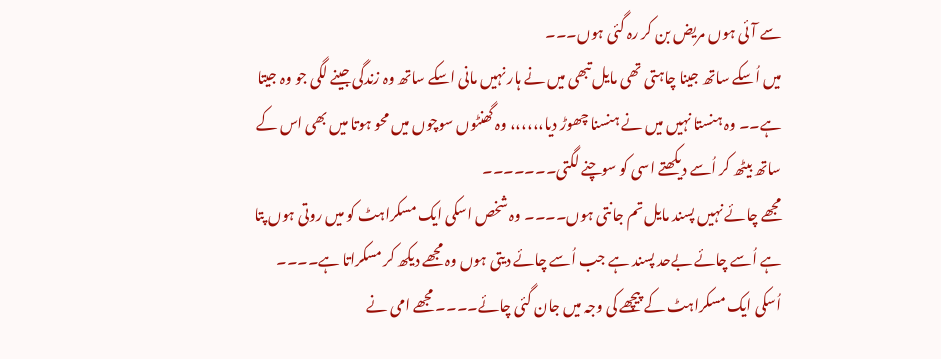سے آئی ہوں مریض بن کر رہ گئی ہوں۔۔۔
میں اُسکے ساتھ جینا چاہتی تھی مایل تبھی میں نے ہار نہیں مانی اسکے ساتھ وہ زندگی جینے لگی جو وہ جیتا ہے۔۔ وہ ہنستا نہیں میں نے ہنسنا چھوڑ دیا،،،،،، وہ گھنٹوں سوچوں میں محو ہوتا میں بھی اس کے ساتھ بیٹھ کر اُسے دیکھتے اسی کو سوچنے لگتی۔۔۔۔۔۔۔
مجھے چائے نہیں پسند مایل تم جانتی ہوں۔۔۔۔ وہ شخص اسکی ایک مسکراہٹ کو میں روتی ہوں پتا ہے اُسے چائے بےحد پسند ہے جب اُسے چائے دیتی ہوں وہ مجھے دیکھ کر مسکراتا ہے۔۔۔۔
اُسکی ایک مسکراہٹ کے پیچھے کی وجہ میں جان گئی چائے۔۔۔۔ مجھے امی نے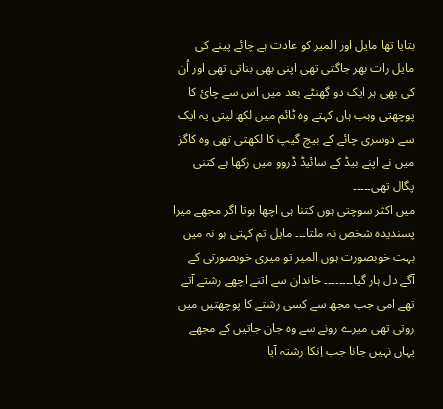بتایا تھا مایل اور المیر کو عادت ہے چائے پینے کی مایل رات بھر جاگتی تھی اپنی بھی بناتی تھی اور اُن کی بھی ہر ایک دو گھنٹے بعد میں اس سے چائ کا پوچھتی وہب ہاں کہتے وہ ٹائم میں لکھ لیتی یہ ایک سے دوسری چائے کے بیچ گیپ کا لکھتی تھی وہ کاگز میں نے اپنے بیڈ کے سائیڈ ڈروو میں رکھا ہے کتنی پگال تھی۔۔۔۔۔
میں اکثر سوچتی ہوں کتنا ہی اچھا ہوتا اگر مجھے میرا پسندیدہ شخص نہ ملتا۔۔۔ مایل تم کہتی ہو نہ میں بہت خوبصورت ہوں المیر تو میری خوبصورتی کے آگے دل ہار گیا۔۔۔۔۔۔۔۔ خاندان سے اتنے اچھے رشتے آتے تھے امی جب مجھ سے کسی رشتے کا پوچھتیں میں روتی تھی میرے رونے سے وہ جان جاتیں کے مجھے یہاں نہیں جانا جب اِنکا رشتہ آیا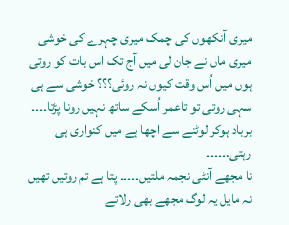میری آنکھوں کی چمک میری چہرے کی خوشی میری ماں نے جان لی میں آج تک اس بات کو روتی ہوں میں اُس وقت کیوں نہ روئی؟؟؟ خوشی سے ہی سہی روتی تو تاعمر اُسکے ساتھ نہیں رونا پڑتا۔۔۔۔
برباد ہوکر لوٹنے سے اچھا ہے میں کنواری ہی رہتی.۔۔۔۔۔
نا مجھے آنٹی نجمہ ملتیں۔۔۔۔۔ پتا ہے تم روتیں تھیں نہ مایل یہ لوگ مجھے بھی رلاتے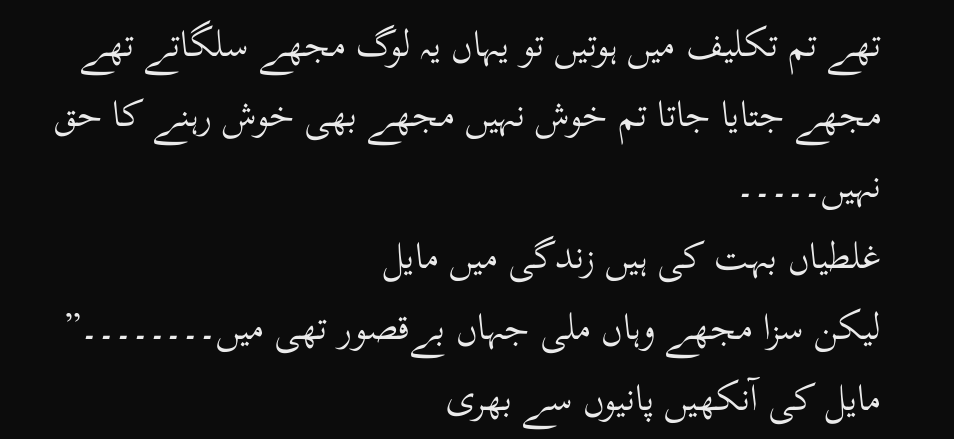تھے تم تکلیف میں ہوتیں تو یہاں یہ لوگ مجھے سلگاتے تھے مجھے جتایا جاتا تم خوش نہیں مجھے بھی خوش رہنے کا حق نہیں۔۔۔۔۔
غلطیاں بہت کی ہیں زندگی میں مایل
لیکن سزا مجھے وہاں ملی جہاں بےقصور تھی میں۔۔۔۔۔۔۔۔”
مایل کی آنکھیں پانیوں سے بھری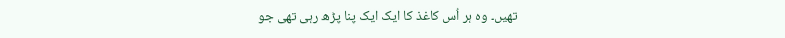تھیں۔ وہ ہر اُس کاغذ کا ایک ایک پنا پڑھ رہی تھی جو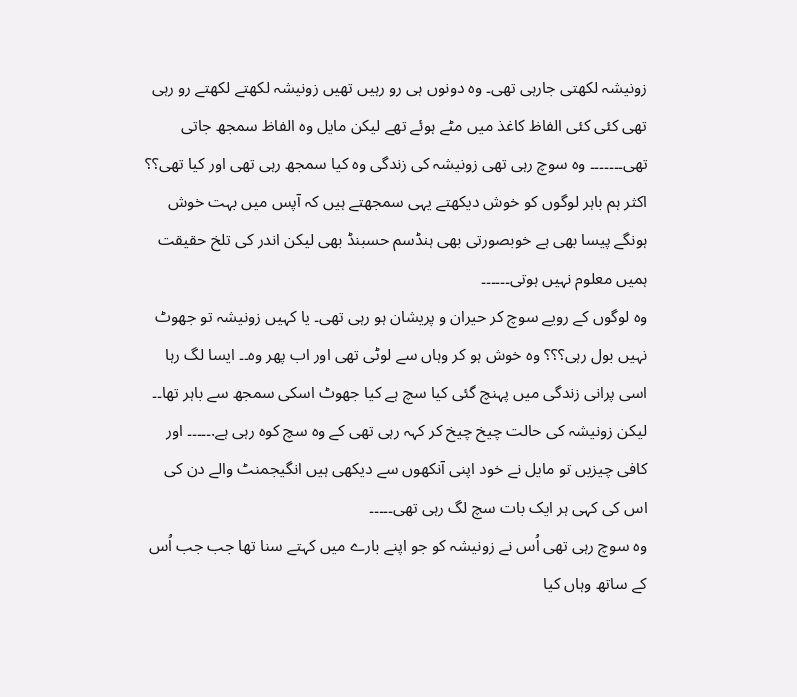زونیشہ لکھتی جارہی تھی۔ وہ دونوں ہی رو رہیں تھیں زونیشہ لکھتے لکھتے رو رہی تھی کئی کئی الفاظ کاغذ میں مٹے ہوئے تھے لیکن مایل وہ الفاظ سمجھ جاتی تھی۔۔۔۔۔۔۔ وہ سوچ رہی تھی زونیشہ کی زندگی وہ کیا سمجھ رہی تھی اور کیا تھی؟؟ اکثر ہم باہر لوگوں کو خوش دیکھتے یہی سمجھتے ہیں کہ آپس میں بہت خوش ہونگے پیسا بھی ہے خوبصورتی بھی ہنڈسم حسبنڈ بھی لیکن اندر کی تلخ حقیقت ہمیں معلوم نہیں ہوتی۔۔۔۔۔۔
وہ لوگوں کے رویے سوچ کر حیران و پریشان ہو رہی تھی۔ یا کہیں زونیشہ تو جھوٹ نہیں بول رہی؟؟؟ وہ خوش ہو کر وہاں سے لوٹی تھی اور اب پھر وہ۔۔ ایسا لگ رہا اسی پرانی زندگی میں پہنچ گئی کیا سچ ہے کیا جھوٹ اسکی سمجھ سے باہر تھا۔۔ لیکن زونیشہ کی حالت چیخ چیخ کر کہہ رہی تھی کے وہ سچ کوہ رہی ہے.۔۔۔۔۔ اور کافی چیزیں تو مایل نے خود اپنی آنکھوں سے دیکھی ہیں انگیجمنٹ والے دن کی اس کی کہی ہر ایک بات سچ لگ رہی تھی۔۔۔۔۔
وہ سوچ رہی تھی اُس نے زونیشہ کو جو اپنے بارے میں کہتے سنا تھا جب جب اُس کے ساتھ وہاں کیا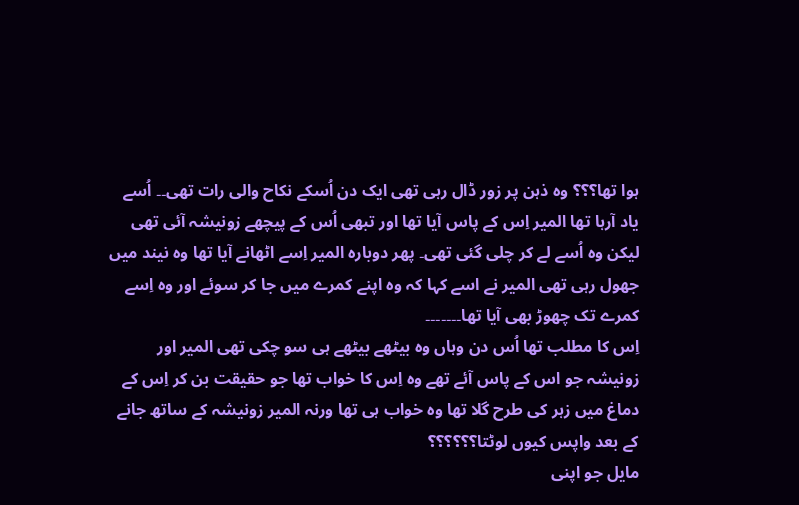ہوا تھا؟؟؟ وہ ذہن پر زور ڈال رہی تھی ایک دن اُسکے نکاح والی رات تھی۔۔ اُسے یاد آرہا تھا المیر اِس کے پاس آیا تھا اور تبھی اُس کے پیچھے زونیشہ آئی تھی لیکن وہ اُسے لے کر چلی گئی تھی۔ پھر دوبارہ المیر اِسے اٹھانے آیا تھا وہ نیند میں جھول رہی تھی المیر نے اسے کہا کہ وہ اپنے کمرے میں جا کر سوئے اور وہ اِسے کمرے تک چھوڑ بھی آیا تھا۔۔۔۔۔۔۔
اِس کا مطلب تھا اُس دن وہاں وہ بیٹھے بیٹھے ہی سو چکی تھی المیر اور زونیشہ جو اس کے پاس آئے تھے وہ اِس کا خواب تھا جو حقیقت بن کر اِس کے دماغ میں زہر کی طرح گلا تھا وہ خواب ہی تھا ورنہ المیر زونیشہ کے ساتھ جانے کے بعد واپس کیوں لوٹتا؟؟؟؟؟؟
مایل جو اپنی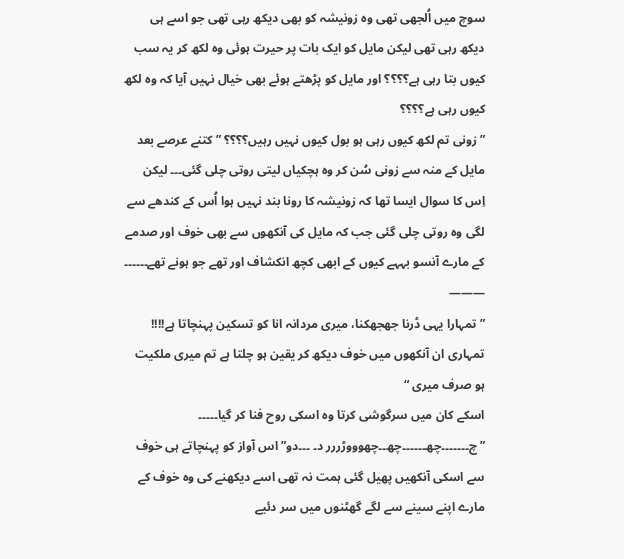سوچ میں اُلجھی تھی وہ زونیشہ کو بھی دیکھ رہی تھی جو اسے ہی دیکھ رہی تھی لیکن مایل کو ایک بات پر حیرت ہوئی وہ لکھ کر یہ سب کیوں بتا رہی ہے؟؟؟؟ اور مایل کو پڑھتے ہوئے بھی خیال نہیں آیا کہ وہ لکھ کیوں رہی ہے؟؟؟؟
” زونی تم لکھ کیوں رہی ہو بول کیوں نہیں رہیں؟؟؟؟ ” کتنے عرصے بعد مایل کے منہ سے زونی سُن کر وہ ہچکیاں لیتی روتی چلی گئی۔۔۔ لیکن اِس کا سوال ایسا تھا کہ زونیشہ کا رونا بند نہیں ہوا اُس کے کندھے سے لگی وہ روتی چلی گئی جب کہ مایل کی آنکھوں سے بھی خوف اور صدمے کے مارے آنسو بہہے کیوں کے ابھی کچھ انکشاف اور تھے جو ہونے تھے۔۔۔۔۔۔
———
” تمہارا یہی ڈرنا جھجھکنا، میری مردانہ انا کو تسکین پہنچاتا ہے!!!! تمہاری ان آنکھوں میں خوف دیکھ کر یقین ہو چلتا ہے تم میری ملکیت ہو صرف میری “
اسکے کان میں سرگوشی کرتا وہ اسکی روح فنا کر گیا۔۔۔۔۔
” چ۔۔۔۔۔۔۔چھ۔۔۔۔۔۔چھ۔۔چھوووڑررر د۔ ۔۔۔دو” اس آواز کو پہنچاتے ہی خوف سے اسکی آنکھیں پھیل گئی ہمت نہ تھی اسے دیکھنے کی وہ خوف کے مارے اپنے سینے سے لگے گھٹنوں میں سر دئیے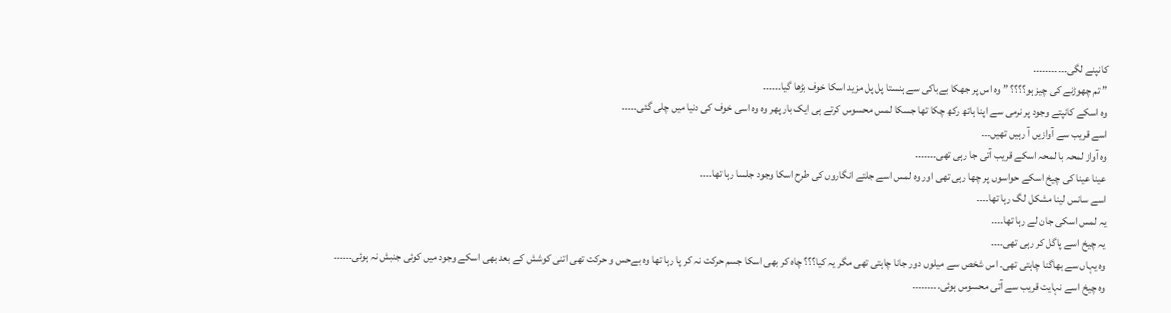کانپنے لگی۔۔۔۔۔۔۔۔۔۔۔
” تم چھوڑنے کی چیز ہو؟؟؟؟ ” وہ اس پر جھکا بےباکی سے ہنستا پل پل مزید اسکا خوف بڑھا گیا۔۔۔۔۔۔
وہ اسکے کانپتے وجود پر نرمی سے اپنا ہاتھ رکھ چکا تھا جسکا لمس محسوس کرتے ہی ایک بار پھر وہ وہ اسی خوف کی دنیا میں چلی گئی۔۔۔۔۔
اسے قریب سے آوازیں آ رہیں تھیں۔۔۔
وہ آواز لمحہ با لمحہ اسکے قریب آتی جا رہی تھی۔۔۔۔۔۔۔
عینا عینا کی چیخ اسکے حواسوں پر چھا رہی تھی اور وہ لمس اسے جلتے انگاروں کی طرح اسکا وجود جلسا رہا تھا۔۔۔۔
اسے سانس لینا مشکل لگ رہا تھا۔۔۔۔
یہ لمس اسکی جان لے رہا تھا۔۔۔۔
یہ چیخ اسے پاگل کر رہی تھی۔۔۔۔
وہ یہاں سے بھاگنا چاہتی تھی۔ اس شخص سے میلوں دور جانا چاہتی تھی مگر یہ کیا؟؟؟ چاہ کر بھی اسکا جسم حرکت نہ کر پا رہا تھا وہ بےحس و حرکت تھی اتنی کوشش کے بعد بھی اسکے وجود میں کوئی جنبش نہ ہوئی۔۔۔۔۔۔
وہ چیخ اسے نہایت قریب سے آتی محسوس ہوئی۔۔۔۔۔۔۔۔۔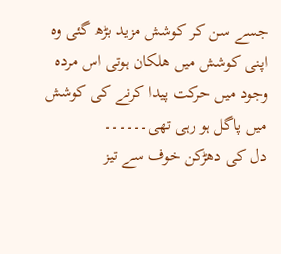جسے سن کر کوشش مزید بڑھ گئی وہ اپنی کوشش میں ھلکان ہوتی اس مردہ وجود میں حرکت پیدا کرنے کی کوشش میں پاگل ہو رہی تھی۔۔۔۔۔۔
دل کی دھڑکن خوف سے تیز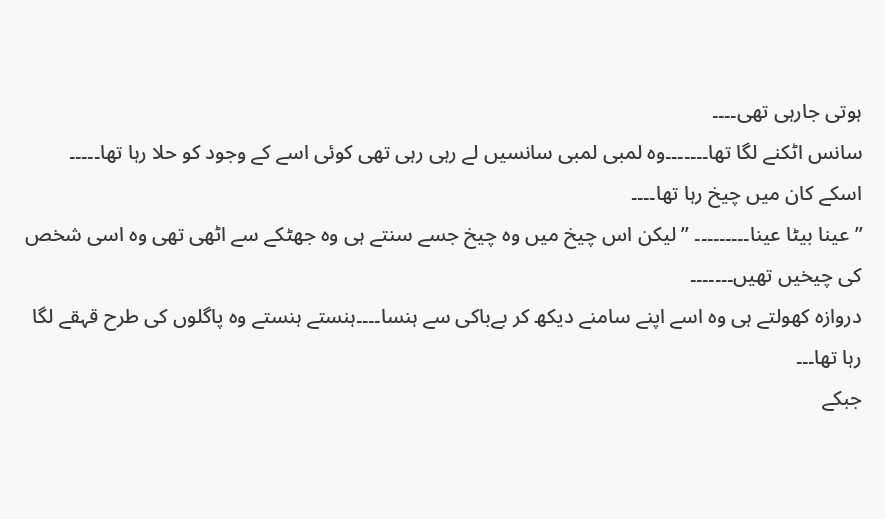ہوتی جارہی تھی۔۔۔۔
سانس اٹکنے لگا تھا۔۔۔۔۔۔۔وہ لمبی لمبی سانسیں لے رہی رہی تھی کوئی اسے کے وجود کو حلا رہا تھا۔۔۔۔۔
اسکے کان میں چیخ رہا تھا۔۔۔۔
” عینا بیٹا عینا۔۔۔۔۔۔۔۔۔ ” لیکن اس چیخ میں وہ چیخ جسے سنتے ہی وہ جھٹکے سے اٹھی تھی وہ اسی شخص کی چیخیں تھیں۔۔۔۔۔۔۔
دروازہ کھولتے ہی وہ اسے اپنے سامنے دیکھ کر بےباکی سے ہنسا۔۔۔۔ہنستے ہنستے وہ پاگلوں کی طرح قہقے لگا رہا تھا۔۔۔
جبکے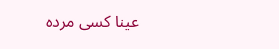عینا کسی مردہ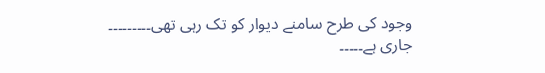وجود کی طرح سامنے دیوار کو تک رہی تھی۔۔۔۔۔۔۔۔۔
جاری ہے۔۔۔۔۔